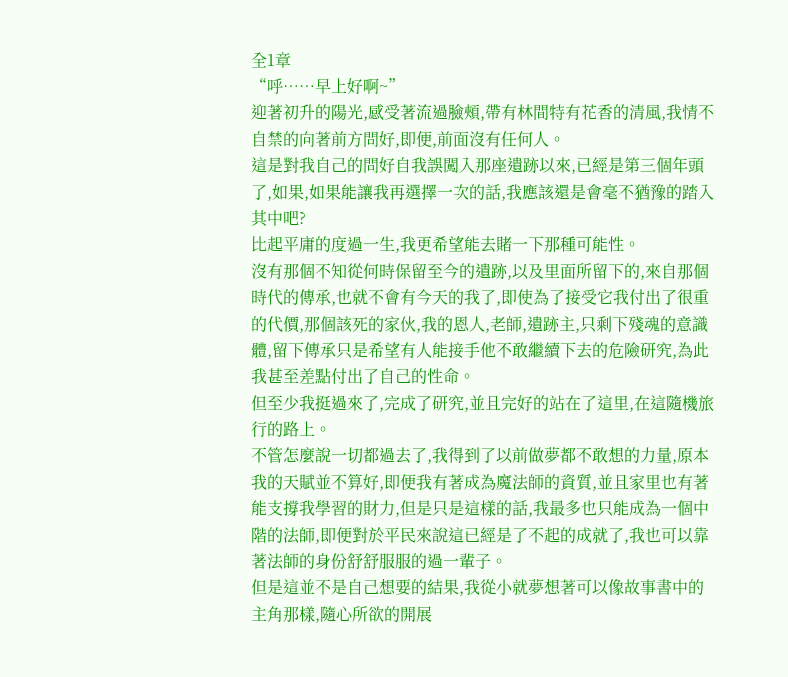全1章
“呼……早上好啊~”
迎著初升的陽光,感受著流過臉頰,帶有林間特有花香的清風,我情不自禁的向著前方問好,即便,前面沒有任何人。
這是對我自己的問好自我誤闖入那座遺跡以來,已經是第三個年頭了,如果,如果能讓我再選擇一次的話,我應該還是會毫不猶豫的踏入其中吧?
比起平庸的度過一生,我更希望能去賭一下那種可能性。
沒有那個不知從何時保留至今的遺跡,以及里面所留下的,來自那個時代的傳承,也就不會有今天的我了,即使為了接受它我付出了很重的代價,那個該死的家伙,我的恩人,老師,遺跡主,只剩下殘魂的意識體,留下傳承只是希望有人能接手他不敢繼續下去的危險研究,為此我甚至差點付出了自己的性命。
但至少我挺過來了,完成了研究,並且完好的站在了這里,在這隨機旅行的路上。
不管怎麼說一切都過去了,我得到了以前做夢都不敢想的力量,原本我的天賦並不算好,即便我有著成為魔法師的資質,並且家里也有著能支撐我學習的財力,但是只是這樣的話,我最多也只能成為一個中階的法師,即便對於平民來說這已經是了不起的成就了,我也可以靠著法師的身份舒舒服服的過一輩子。
但是這並不是自己想要的結果,我從小就夢想著可以像故事書中的主角那樣,隨心所欲的開展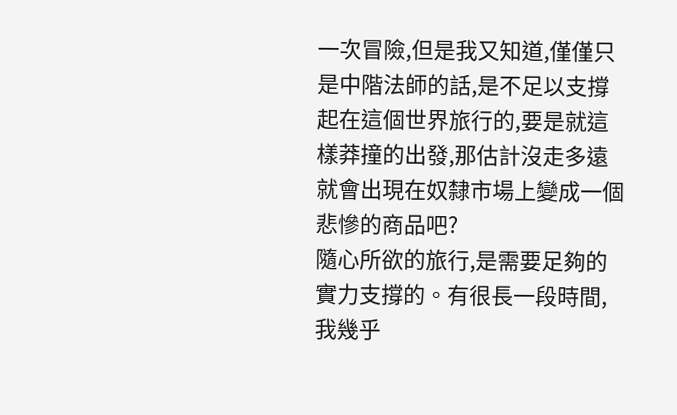一次冒險,但是我又知道,僅僅只是中階法師的話,是不足以支撐起在這個世界旅行的,要是就這樣莽撞的出發,那估計沒走多遠就會出現在奴隸市場上變成一個悲慘的商品吧?
隨心所欲的旅行,是需要足夠的實力支撐的。有很長一段時間,我幾乎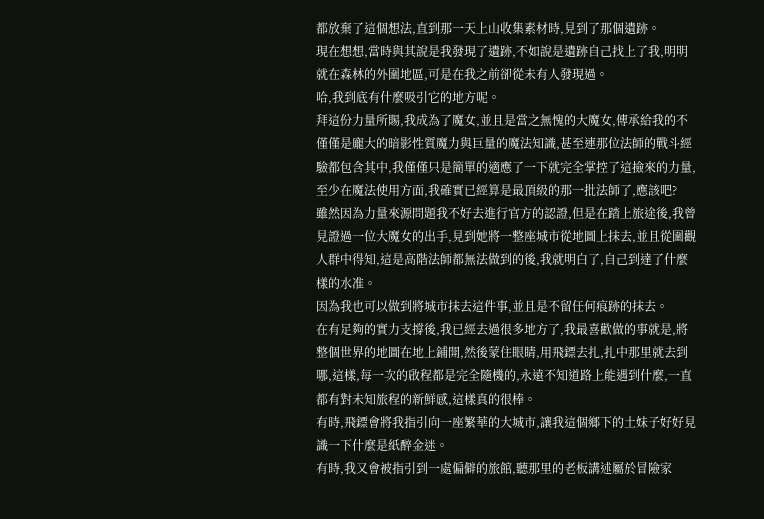都放棄了這個想法,直到那一天上山收集素材時,見到了那個遺跡。
現在想想,當時與其說是我發現了遺跡,不如說是遺跡自己找上了我,明明就在森林的外圍地區,可是在我之前卻從未有人發現過。
哈,我到底有什麼吸引它的地方呢。
拜這份力量所賜,我成為了魔女,並且是當之無愧的大魔女,傳承給我的不僅僅是龐大的暗影性質魔力與巨量的魔法知識,甚至連那位法師的戰斗經驗都包含其中,我僅僅只是簡單的適應了一下就完全掌控了這撿來的力量,至少在魔法使用方面,我確實已經算是最頂級的那一批法師了,應該吧?
雖然因為力量來源問題我不好去進行官方的認證,但是在踏上旅途後,我曾見證過一位大魔女的出手,見到她將一整座城市從地圖上抹去,並且從圍觀人群中得知,這是高階法師都無法做到的後,我就明白了,自己到達了什麼樣的水准。
因為我也可以做到將城市抹去這件事,並且是不留任何痕跡的抹去。
在有足夠的實力支撐後,我已經去過很多地方了,我最喜歡做的事就是,將整個世界的地圖在地上鋪開,然後蒙住眼睛,用飛鏢去扎,扎中那里就去到哪,這樣,每一次的啟程都是完全隨機的,永遠不知道路上能遇到什麼,一直都有對未知旅程的新鮮感,這樣真的很棒。
有時,飛鏢會將我指引向一座繁華的大城市,讓我這個鄉下的土妹子好好見識一下什麼是紙醉金迷。
有時,我又會被指引到一處偏僻的旅館,聽那里的老板講述屬於冒險家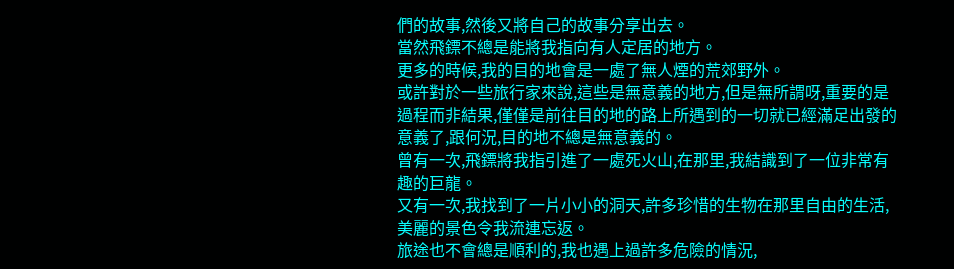們的故事,然後又將自己的故事分享出去。
當然飛鏢不總是能將我指向有人定居的地方。
更多的時候,我的目的地會是一處了無人煙的荒郊野外。
或許對於一些旅行家來說,這些是無意義的地方,但是無所謂呀,重要的是過程而非結果,僅僅是前往目的地的路上所遇到的一切就已經滿足出發的意義了,跟何況,目的地不總是無意義的。
曾有一次,飛鏢將我指引進了一處死火山,在那里,我結識到了一位非常有趣的巨龍。
又有一次,我找到了一片小小的洞天,許多珍惜的生物在那里自由的生活,美麗的景色令我流連忘返。
旅途也不會總是順利的,我也遇上過許多危險的情況,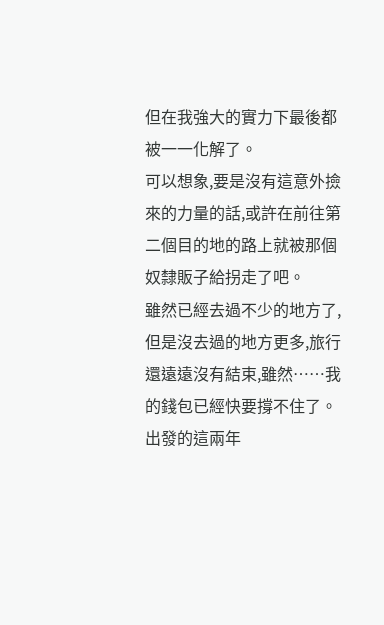但在我強大的實力下最後都被一一化解了。
可以想象,要是沒有這意外撿來的力量的話,或許在前往第二個目的地的路上就被那個奴隸販子給拐走了吧。
雖然已經去過不少的地方了,但是沒去過的地方更多,旅行還遠遠沒有結束,雖然……我的錢包已經快要撐不住了。
出發的這兩年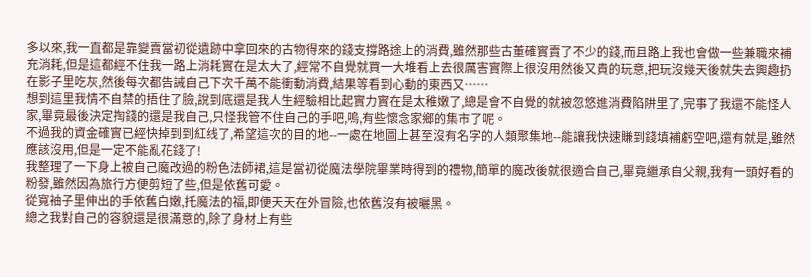多以來,我一直都是靠變賣當初從遺跡中拿回來的古物得來的錢支撐路途上的消費,雖然那些古董確實賣了不少的錢,而且路上我也會做一些兼職來補充消耗,但是這都經不住我一路上消耗實在是太大了,經常不自覺就買一大堆看上去很厲害實際上很沒用然後又貴的玩意,把玩沒幾天後就失去興趣扔在影子里吃灰,然後每次都告誡自己下次千萬不能衝動消費,結果等看到心動的東西又……
想到這里我情不自禁的捂住了臉,說到底還是我人生經驗相比起實力實在是太稚嫩了,總是會不自覺的就被忽悠進消費陷阱里了,完事了我還不能怪人家,畢竟最後決定掏錢的還是我自己,只怪我管不住自己的手吧,嗚,有些懷念家鄉的集市了呢。
不過我的資金確實已經快掉到到紅线了,希望這次的目的地--一處在地圖上甚至沒有名字的人類聚集地--能讓我快速賺到錢填補虧空吧,還有就是,雖然應該沒用,但是一定不能亂花錢了!
我整理了一下身上被自己魔改過的粉色法師裙,這是當初從魔法學院畢業時得到的禮物,簡單的魔改後就很適合自己,畢竟繼承自父親,我有一頭好看的粉發,雖然因為旅行方便剪短了些,但是依舊可愛。
從寬袖子里伸出的手依舊白嫩,托魔法的福,即便天天在外冒險,也依舊沒有被曬黑。
總之我對自己的容貌還是很滿意的,除了身材上有些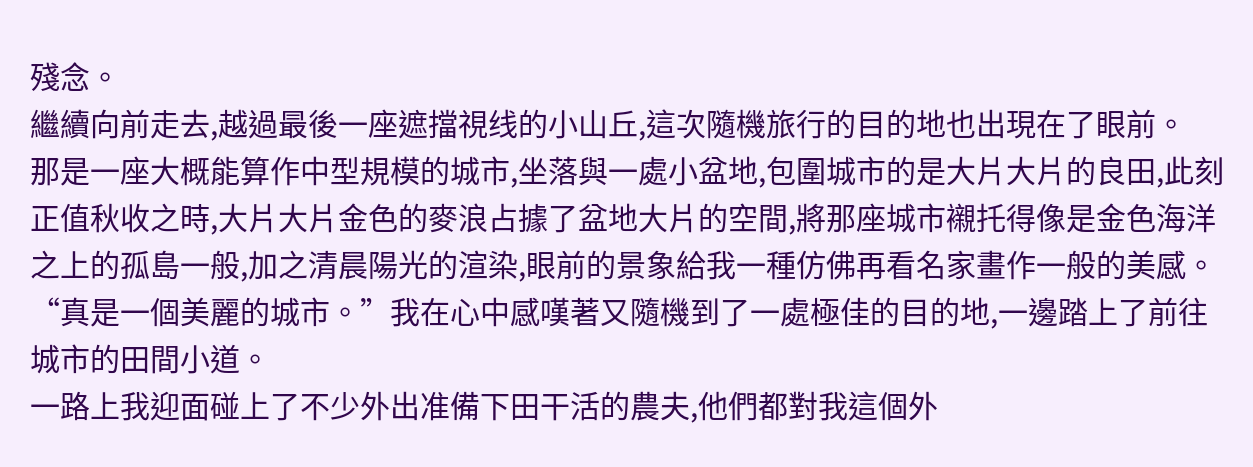殘念。
繼續向前走去,越過最後一座遮擋視线的小山丘,這次隨機旅行的目的地也出現在了眼前。
那是一座大概能算作中型規模的城市,坐落與一處小盆地,包圍城市的是大片大片的良田,此刻正值秋收之時,大片大片金色的麥浪占據了盆地大片的空間,將那座城市襯托得像是金色海洋之上的孤島一般,加之清晨陽光的渲染,眼前的景象給我一種仿佛再看名家畫作一般的美感。
“真是一個美麗的城市。”我在心中感嘆著又隨機到了一處極佳的目的地,一邊踏上了前往城市的田間小道。
一路上我迎面碰上了不少外出准備下田干活的農夫,他們都對我這個外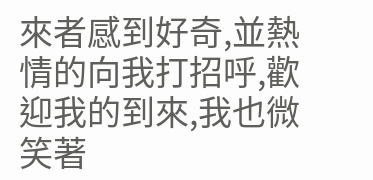來者感到好奇,並熱情的向我打招呼,歡迎我的到來,我也微笑著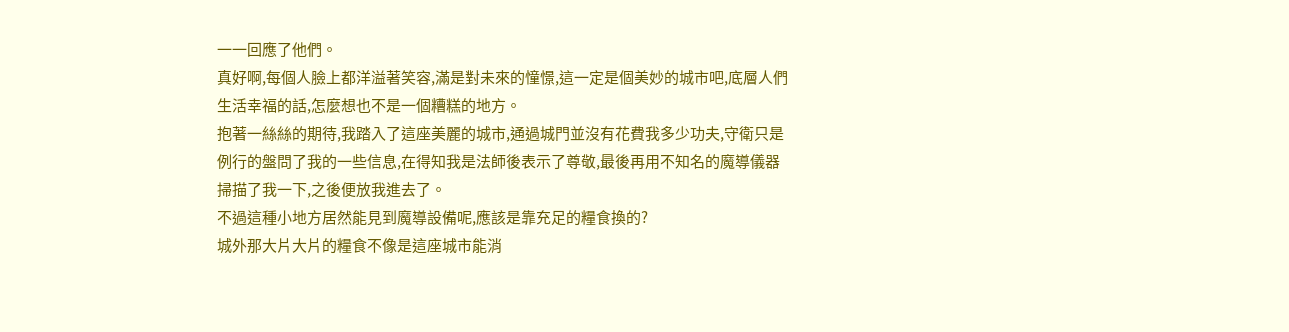一一回應了他們。
真好啊,每個人臉上都洋溢著笑容,滿是對未來的憧憬,這一定是個美妙的城市吧,底層人們生活幸福的話,怎麼想也不是一個糟糕的地方。
抱著一絲絲的期待,我踏入了這座美麗的城市,通過城門並沒有花費我多少功夫,守衛只是例行的盤問了我的一些信息,在得知我是法師後表示了尊敬,最後再用不知名的魔導儀器掃描了我一下,之後便放我進去了。
不過這種小地方居然能見到魔導設備呢,應該是靠充足的糧食換的?
城外那大片大片的糧食不像是這座城市能消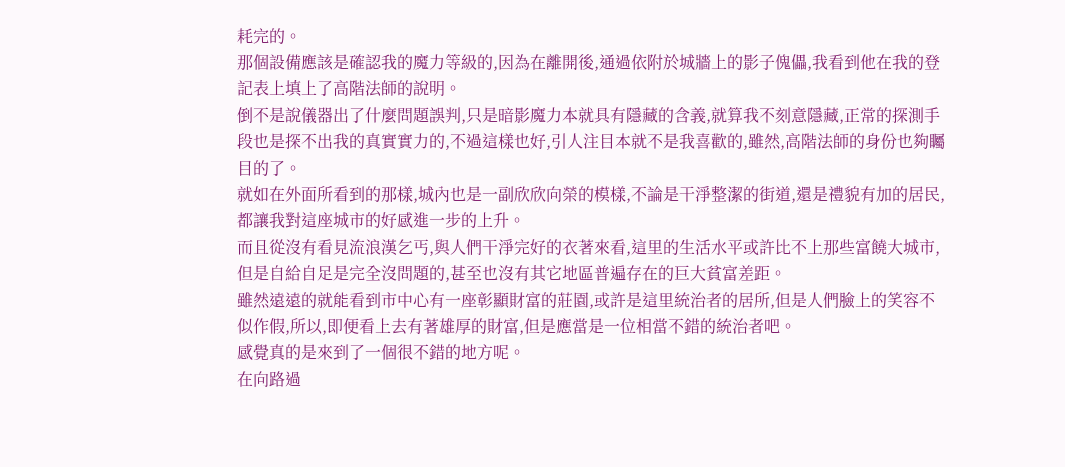耗完的。
那個設備應該是確認我的魔力等級的,因為在離開後,通過依附於城牆上的影子傀儡,我看到他在我的登記表上填上了高階法師的說明。
倒不是說儀器出了什麼問題誤判,只是暗影魔力本就具有隱藏的含義,就算我不刻意隱藏,正常的探測手段也是探不出我的真實實力的,不過這樣也好,引人注目本就不是我喜歡的,雖然,高階法師的身份也夠矚目的了。
就如在外面所看到的那樣,城內也是一副欣欣向榮的模樣,不論是干淨整潔的街道,還是禮貌有加的居民,都讓我對這座城市的好感進一步的上升。
而且從沒有看見流浪漢乞丐,與人們干淨完好的衣著來看,這里的生活水平或許比不上那些富饒大城市,但是自給自足是完全沒問題的,甚至也沒有其它地區普遍存在的巨大貧富差距。
雖然遠遠的就能看到市中心有一座彰顯財富的莊園,或許是這里統治者的居所,但是人們臉上的笑容不似作假,所以,即便看上去有著雄厚的財富,但是應當是一位相當不錯的統治者吧。
感覺真的是來到了一個很不錯的地方呢。
在向路過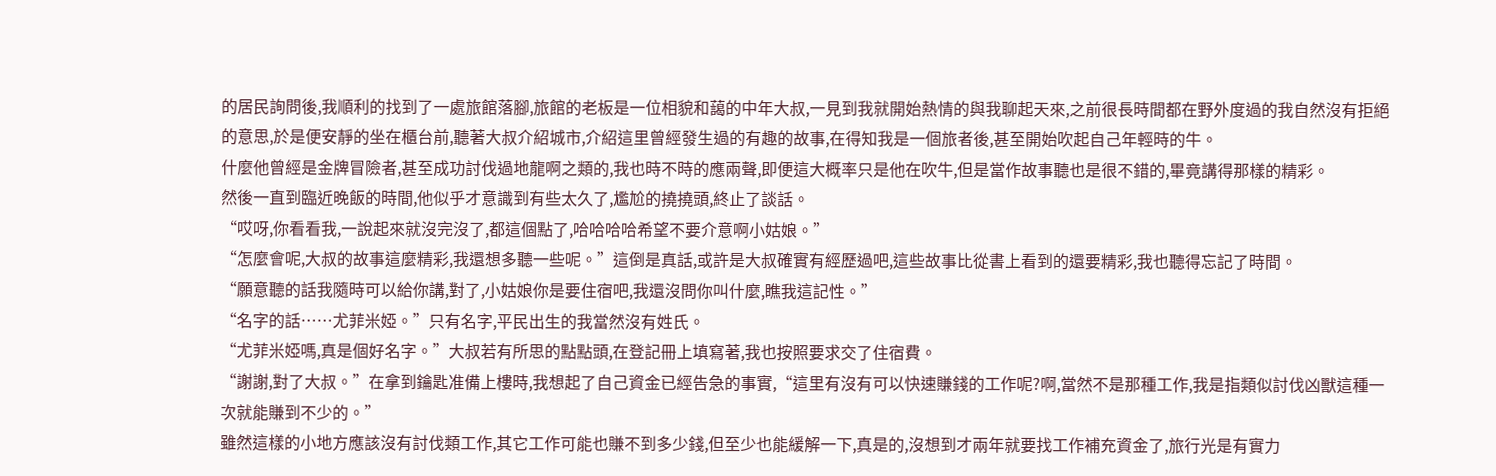的居民詢問後,我順利的找到了一處旅館落腳,旅館的老板是一位相貌和藹的中年大叔,一見到我就開始熱情的與我聊起天來,之前很長時間都在野外度過的我自然沒有拒絕的意思,於是便安靜的坐在櫃台前,聽著大叔介紹城市,介紹這里曾經發生過的有趣的故事,在得知我是一個旅者後,甚至開始吹起自己年輕時的牛。
什麼他曾經是金牌冒險者,甚至成功討伐過地龍啊之類的,我也時不時的應兩聲,即便這大概率只是他在吹牛,但是當作故事聽也是很不錯的,畢竟講得那樣的精彩。
然後一直到臨近晚飯的時間,他似乎才意識到有些太久了,尷尬的撓撓頭,終止了談話。
“哎呀,你看看我,一說起來就沒完沒了,都這個點了,哈哈哈哈希望不要介意啊小姑娘。”
“怎麼會呢,大叔的故事這麼精彩,我還想多聽一些呢。”這倒是真話,或許是大叔確實有經歷過吧,這些故事比從書上看到的還要精彩,我也聽得忘記了時間。
“願意聽的話我隨時可以給你講,對了,小姑娘你是要住宿吧,我還沒問你叫什麼,瞧我這記性。”
“名字的話……尤菲米婭。”只有名字,平民出生的我當然沒有姓氏。
“尤菲米婭嗎,真是個好名字。”大叔若有所思的點點頭,在登記冊上填寫著,我也按照要求交了住宿費。
“謝謝,對了大叔。”在拿到鑰匙准備上樓時,我想起了自己資金已經告急的事實,“這里有沒有可以快速賺錢的工作呢?啊,當然不是那種工作,我是指類似討伐凶獸這種一次就能賺到不少的。”
雖然這樣的小地方應該沒有討伐類工作,其它工作可能也賺不到多少錢,但至少也能緩解一下,真是的,沒想到才兩年就要找工作補充資金了,旅行光是有實力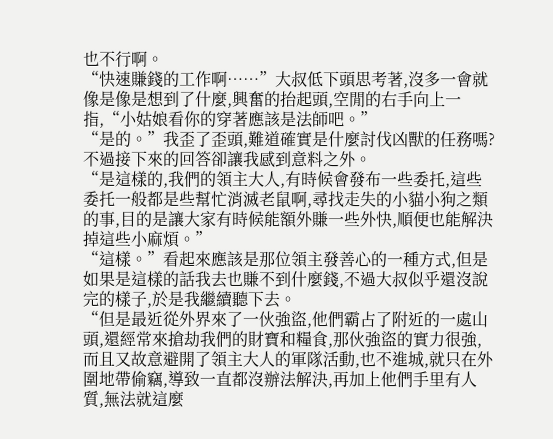也不行啊。
“快速賺錢的工作啊……”大叔低下頭思考著,沒多一會就像是像是想到了什麼,興奮的抬起頭,空閒的右手向上一指,“小姑娘看你的穿著應該是法師吧。”
“是的。”我歪了歪頭,難道確實是什麼討伐凶獸的任務嗎?不過接下來的回答卻讓我感到意料之外。
“是這樣的,我們的領主大人,有時候會發布一些委托,這些委托一般都是些幫忙消滅老鼠啊,尋找走失的小貓小狗之類的事,目的是讓大家有時候能額外賺一些外快,順便也能解決掉這些小麻煩。”
“這樣。”看起來應該是那位領主發善心的一種方式,但是如果是這樣的話我去也賺不到什麼錢,不過大叔似乎還沒說完的樣子,於是我繼續聽下去。
“但是最近從外界來了一伙強盜,他們霸占了附近的一處山頭,還經常來搶劫我們的財寶和糧食,那伙強盜的實力很強,而且又故意避開了領主大人的軍隊活動,也不進城,就只在外圍地帶偷竊,導致一直都沒辦法解決,再加上他們手里有人質,無法就這麼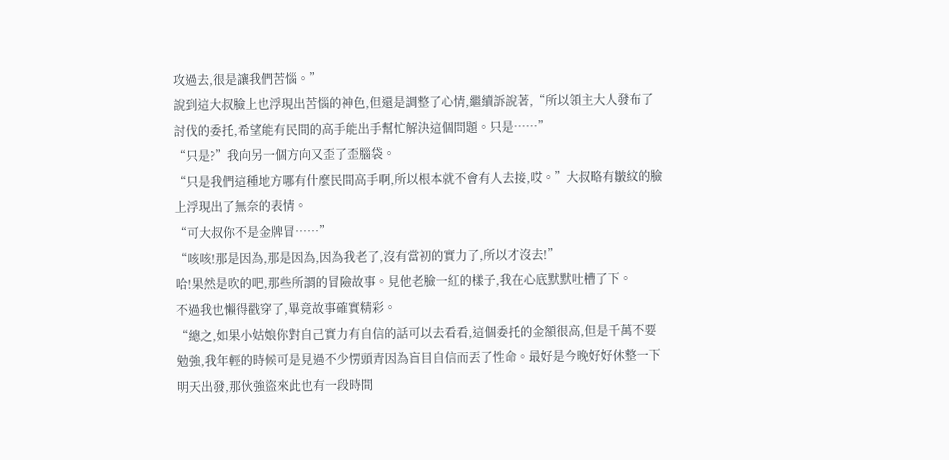攻過去,很是讓我們苦惱。”
說到這大叔臉上也浮現出苦惱的神色,但還是調整了心情,繼續訴說著,“所以領主大人發布了討伐的委托,希望能有民間的高手能出手幫忙解決這個問題。只是……”
“只是?”我向另一個方向又歪了歪腦袋。
“只是我們這種地方哪有什麼民間高手啊,所以根本就不會有人去接,哎。”大叔略有皺紋的臉上浮現出了無奈的表情。
“可大叔你不是金牌冒……”
“咳咳!那是因為,那是因為,因為我老了,沒有當初的實力了,所以才沒去!”
哈!果然是吹的吧,那些所謂的冒險故事。見他老臉一紅的樣子,我在心底默默吐槽了下。
不過我也懶得戳穿了,畢竟故事確實精彩。
“總之,如果小姑娘你對自己實力有自信的話可以去看看,這個委托的金額很高,但是千萬不要勉強,我年輕的時候可是見過不少愣頭青因為盲目自信而丟了性命。最好是今晚好好休整一下明天出發,那伙強盜來此也有一段時間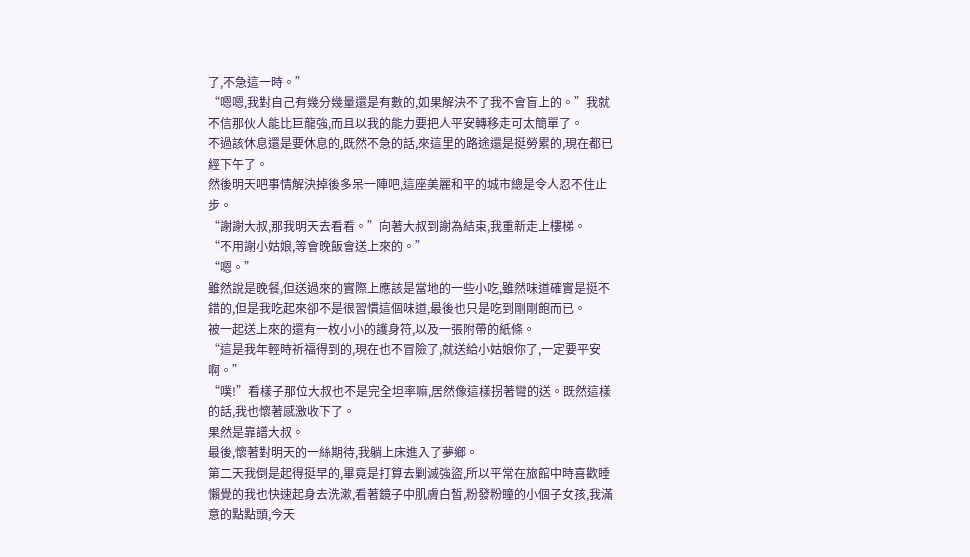了,不急這一時。”
“嗯嗯,我對自己有幾分幾量還是有數的,如果解決不了我不會盲上的。”我就不信那伙人能比巨龍強,而且以我的能力要把人平安轉移走可太簡單了。
不過該休息還是要休息的,既然不急的話,來這里的路途還是挺勞累的,現在都已經下午了。
然後明天吧事情解決掉後多呆一陣吧,這座美麗和平的城市總是令人忍不住止步。
“謝謝大叔,那我明天去看看。”向著大叔到謝為結束,我重新走上樓梯。
“不用謝小姑娘,等會晚飯會送上來的。”
“嗯。”
雖然說是晚餐,但送過來的實際上應該是當地的一些小吃,雖然味道確實是挺不錯的,但是我吃起來卻不是很習慣這個味道,最後也只是吃到剛剛飽而已。
被一起送上來的還有一枚小小的護身符,以及一張附帶的紙條。
“這是我年輕時祈福得到的,現在也不冒險了,就送給小姑娘你了,一定要平安啊。”
“噗!”看樣子那位大叔也不是完全坦率嘛,居然像這樣拐著彎的送。既然這樣的話,我也懷著感激收下了。
果然是靠譜大叔。
最後,懷著對明天的一絲期待,我躺上床進入了夢鄉。
第二天我倒是起得挺早的,畢竟是打算去剿滅強盜,所以平常在旅館中時喜歡睡懶覺的我也快速起身去洗漱,看著鏡子中肌膚白皙,粉發粉瞳的小個子女孩,我滿意的點點頭,今天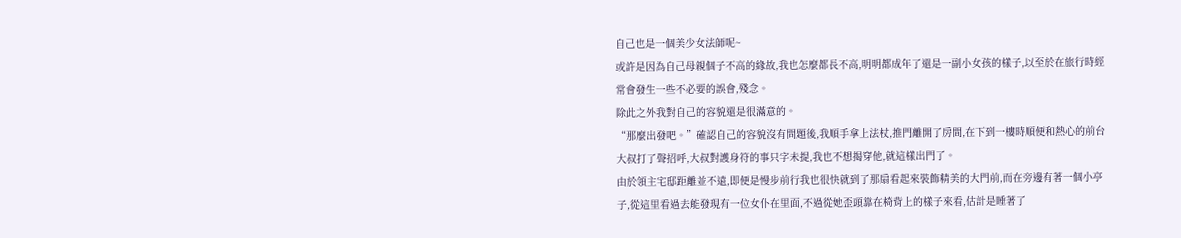自己也是一個美少女法師呢~
或許是因為自己母親個子不高的緣故,我也怎麼都長不高,明明都成年了還是一副小女孩的樣子,以至於在旅行時經常會發生一些不必要的誤會,殘念。
除此之外我對自己的容貌還是很滿意的。
“那麼出發吧。”確認自己的容貌沒有問題後,我順手拿上法杖,推門離開了房間,在下到一樓時順便和熱心的前台大叔打了聲招呼,大叔對護身符的事只字未提,我也不想揭穿他,就這樣出門了。
由於領主宅邸距離並不遠,即便是慢步前行我也很快就到了那扇看起來裝飾精美的大門前,而在旁邊有著一個小亭子,從這里看過去能發現有一位女仆在里面,不過從她歪頭靠在椅背上的樣子來看,估計是睡著了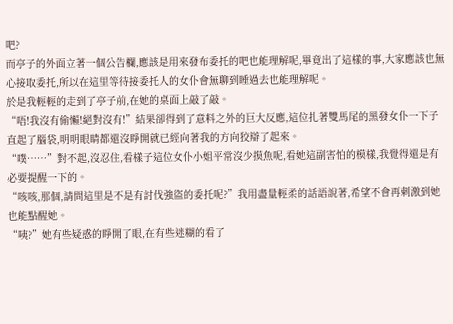吧?
而亭子的外面立著一個公告欄,應該是用來發布委托的吧也能理解呢,畢竟出了這樣的事,大家應該也無心接取委托,所以在這里等待接委托人的女仆會無聊到睡過去也能理解呢。
於是我輕輕的走到了亭子前,在她的桌面上敲了敲。
“唔!我沒有偷懶!絕對沒有!”結果卻得到了意料之外的巨大反應,這位扎著雙馬尾的黑發女仆一下子直起了腦袋,明明眼睛都還沒睜開就已經向著我的方向狡辯了起來。
“噗……”對不起,沒忍住,看樣子這位女仆小姐平常沒少摸魚呢,看她這副害怕的模樣,我覺得還是有必要提醒一下的。
“咳咳,那個,請問這里是不是有討伐強盜的委托呢?”我用盡量輕柔的話語說著,希望不會再刺激到她也能點醒她。
“咦?”她有些疑惑的睜開了眼,在有些迷糊的看了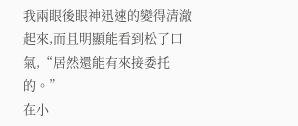我兩眼後眼神迅速的變得清澈起來,而且明顯能看到松了口氣,“居然還能有來接委托的。”
在小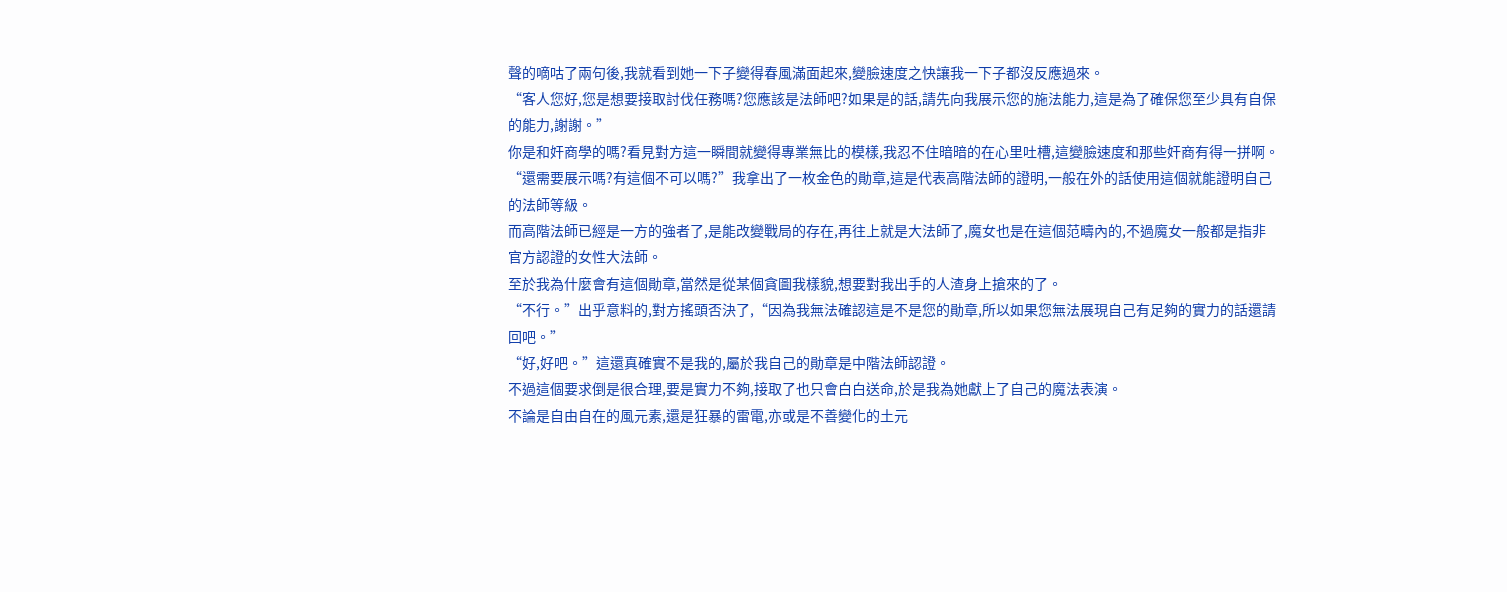聲的嘀咕了兩句後,我就看到她一下子變得春風滿面起來,變臉速度之快讓我一下子都沒反應過來。
“客人您好,您是想要接取討伐任務嗎?您應該是法師吧?如果是的話,請先向我展示您的施法能力,這是為了確保您至少具有自保的能力,謝謝。”
你是和奸商學的嗎?看見對方這一瞬間就變得專業無比的模樣,我忍不住暗暗的在心里吐槽,這變臉速度和那些奸商有得一拼啊。
“還需要展示嗎?有這個不可以嗎?”我拿出了一枚金色的勛章,這是代表高階法師的證明,一般在外的話使用這個就能證明自己的法師等級。
而高階法師已經是一方的強者了,是能改變戰局的存在,再往上就是大法師了,魔女也是在這個范疇內的,不過魔女一般都是指非官方認證的女性大法師。
至於我為什麼會有這個勛章,當然是從某個貪圖我樣貌,想要對我出手的人渣身上搶來的了。
“不行。”出乎意料的,對方搖頭否決了,“因為我無法確認這是不是您的勛章,所以如果您無法展現自己有足夠的實力的話還請回吧。”
“好,好吧。”這還真確實不是我的,屬於我自己的勛章是中階法師認證。
不過這個要求倒是很合理,要是實力不夠,接取了也只會白白送命,於是我為她獻上了自己的魔法表演。
不論是自由自在的風元素,還是狂暴的雷電,亦或是不善變化的土元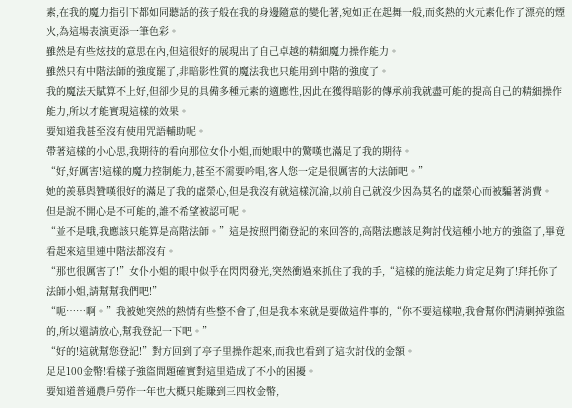素,在我的魔力指引下都如同聽話的孩子般在我的身邊隨意的變化著,宛如正在起舞一般,而炙熱的火元素化作了漂亮的煙火,為這場表演更添一筆色彩。
雖然是有些炫技的意思在內,但這很好的展現出了自己卓越的精細魔力操作能力。
雖然只有中階法師的強度罷了,非暗影性質的魔法我也只能用到中階的強度了。
我的魔法天賦算不上好,但卻少見的具備多種元素的適應性,因此在獲得暗影的傳承前我就盡可能的提高自己的精細操作能力,所以才能實現這樣的效果。
要知道我甚至沒有使用咒語輔助呢。
帶著這樣的小心思,我期待的看向那位女仆小姐,而她眼中的驚嘆也滿足了我的期待。
“好,好厲害!這樣的魔力控制能力,甚至不需要吟唱,客人您一定是很厲害的大法師吧。”
她的羨慕與贊嘆很好的滿足了我的虛榮心,但是我沒有就這樣沉淪,以前自己就沒少因為莫名的虛榮心而被騙著消費。
但是說不開心是不可能的,誰不希望被認可呢。
“並不是哦,我應該只能算是高階法師。”這是按照門衛登記的來回答的,高階法應該足夠討伐這種小地方的強盜了,畢竟看起來這里連中階法都沒有。
“那也很厲害了!”女仆小姐的眼中似乎在閃閃發光,突然衝過來抓住了我的手,“這樣的施法能力肯定足夠了!拜托你了法師小姐,請幫幫我們吧!”
“呃……啊。”我被她突然的熱情有些整不會了,但是我本來就是要做這件事的,“你不要這樣啦,我會幫你們清剿掉強盜的,所以還請放心,幫我登記一下吧。”
“好的!這就幫您登記!”對方回到了亭子里操作起來,而我也看到了這次討伐的金額。
足足100金幣!看樣子強盜問題確實對這里造成了不小的困擾。
要知道普通農戶勞作一年也大概只能賺到三四枚金幣,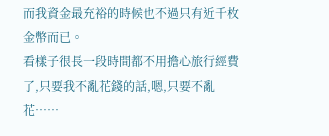而我資金最充裕的時候也不過只有近千枚金幣而已。
看樣子很長一段時間都不用擔心旅行經費了,只要我不亂花錢的話,嗯,只要不亂花……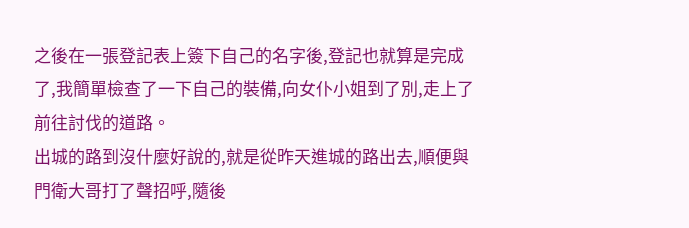之後在一張登記表上簽下自己的名字後,登記也就算是完成了,我簡單檢查了一下自己的裝備,向女仆小姐到了別,走上了前往討伐的道路。
出城的路到沒什麼好說的,就是從昨天進城的路出去,順便與門衛大哥打了聲招呼,隨後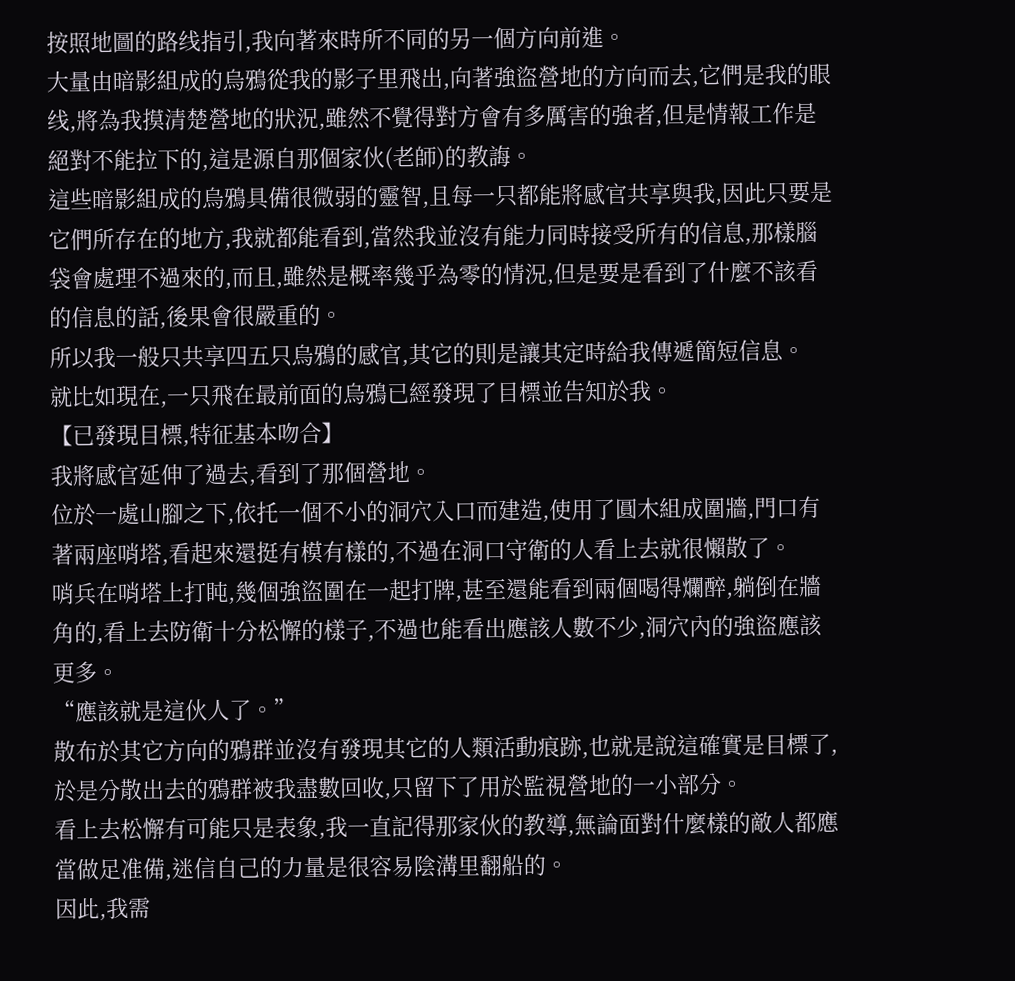按照地圖的路线指引,我向著來時所不同的另一個方向前進。
大量由暗影組成的烏鴉從我的影子里飛出,向著強盜營地的方向而去,它們是我的眼线,將為我摸清楚營地的狀況,雖然不覺得對方會有多厲害的強者,但是情報工作是絕對不能拉下的,這是源自那個家伙(老師)的教誨。
這些暗影組成的烏鴉具備很微弱的靈智,且每一只都能將感官共享與我,因此只要是它們所存在的地方,我就都能看到,當然我並沒有能力同時接受所有的信息,那樣腦袋會處理不過來的,而且,雖然是概率幾乎為零的情況,但是要是看到了什麼不該看的信息的話,後果會很嚴重的。
所以我一般只共享四五只烏鴉的感官,其它的則是讓其定時給我傳遞簡短信息。
就比如現在,一只飛在最前面的烏鴉已經發現了目標並告知於我。
【已發現目標,特征基本吻合】
我將感官延伸了過去,看到了那個營地。
位於一處山腳之下,依托一個不小的洞穴入口而建造,使用了圓木組成圍牆,門口有著兩座哨塔,看起來還挺有模有樣的,不過在洞口守衛的人看上去就很懶散了。
哨兵在哨塔上打盹,幾個強盜圍在一起打牌,甚至還能看到兩個喝得爛醉,躺倒在牆角的,看上去防衛十分松懈的樣子,不過也能看出應該人數不少,洞穴內的強盜應該更多。
“應該就是這伙人了。”
散布於其它方向的鴉群並沒有發現其它的人類活動痕跡,也就是說這確實是目標了,於是分散出去的鴉群被我盡數回收,只留下了用於監視營地的一小部分。
看上去松懈有可能只是表象,我一直記得那家伙的教導,無論面對什麼樣的敵人都應當做足准備,迷信自己的力量是很容易陰溝里翻船的。
因此,我需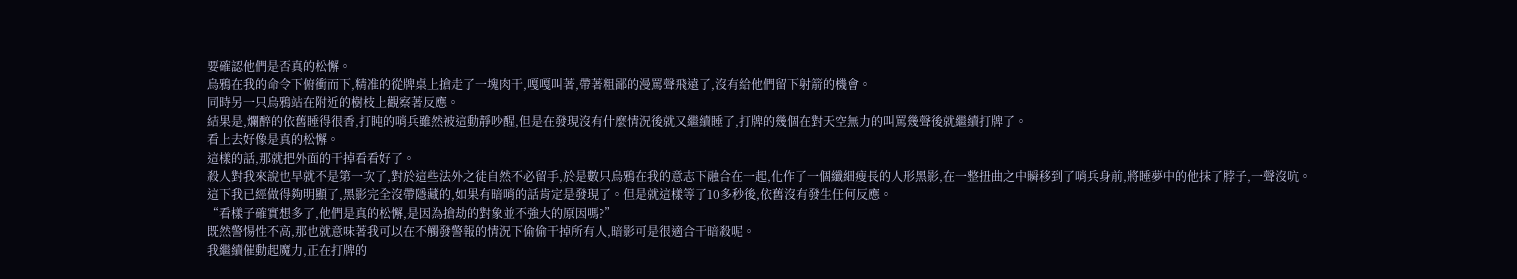要確認他們是否真的松懈。
烏鴉在我的命令下俯衝而下,精准的從牌桌上搶走了一塊肉干,嘎嘎叫著,帶著粗鄙的漫罵聲飛遠了,沒有給他們留下射箭的機會。
同時另一只烏鴉站在附近的樹枝上觀察著反應。
結果是,爛醉的依舊睡得很香,打盹的哨兵雖然被這動靜吵醒,但是在發現沒有什麼情況後就又繼續睡了,打牌的幾個在對天空無力的叫罵幾聲後就繼續打牌了。
看上去好像是真的松懈。
這樣的話,那就把外面的干掉看看好了。
殺人對我來說也早就不是第一次了,對於這些法外之徒自然不必留手,於是數只烏鴉在我的意志下融合在一起,化作了一個纖細瘦長的人形黑影,在一整扭曲之中瞬移到了哨兵身前,將睡夢中的他抹了脖子,一聲沒吭。
這下我已經做得夠明顯了,黑影完全沒帶隱藏的,如果有暗哨的話肯定是發現了。但是就這樣等了10多秒後,依舊沒有發生任何反應。
“看樣子確實想多了,他們是真的松懈,是因為搶劫的對象並不強大的原因嗎?”
既然警惕性不高,那也就意味著我可以在不觸發警報的情況下偷偷干掉所有人,暗影可是很適合干暗殺呢。
我繼續催動起魔力,正在打牌的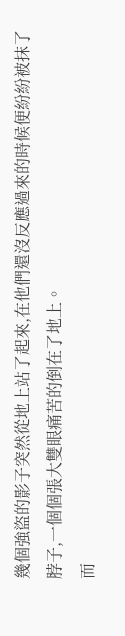幾個強盜的影子突然從地上站了起來,在他們還沒反應過來的時候便紛紛被抹了脖子,一個個張大雙眼痛苦的倒在了地上。
而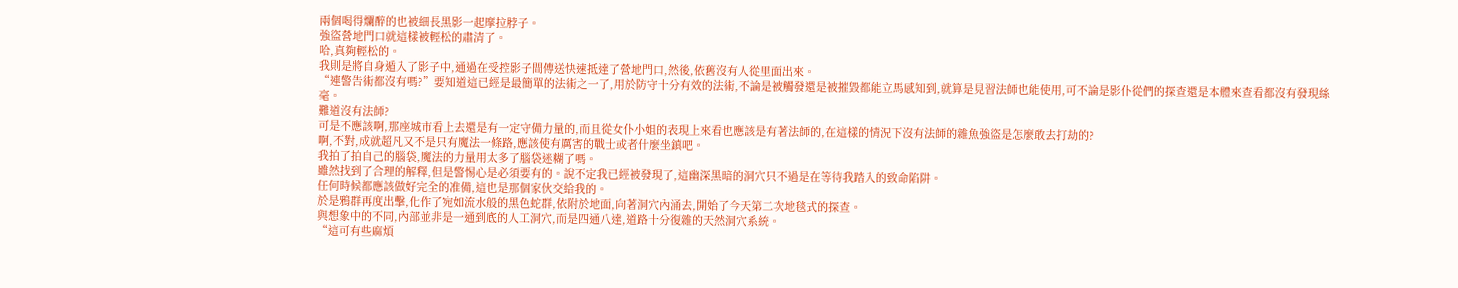兩個喝得爛醉的也被細長黑影一起摩拉脖子。
強盜營地門口就這樣被輕松的肅清了。
哈,真夠輕松的。
我則是將自身遁入了影子中,通過在受控影子間傳送快速抵達了營地門口,然後,依舊沒有人從里面出來。
“連警告術都沒有嗎?”要知道這已經是最簡單的法術之一了,用於防守十分有效的法術,不論是被觸發還是被摧毀都能立馬感知到,就算是見習法師也能使用,可不論是影仆從們的探查還是本體來查看都沒有發現絲毫。
難道沒有法師?
可是不應該啊,那座城市看上去還是有一定守備力量的,而且從女仆小姐的表現上來看也應該是有著法師的,在這樣的情況下沒有法師的雜魚強盜是怎麼敢去打劫的?
啊,不對,成就超凡又不是只有魔法一條路,應該使有厲害的戰士或者什麼坐鎮吧。
我拍了拍自己的腦袋,魔法的力量用太多了腦袋迷糊了嗎。
雖然找到了合理的解釋,但是警惕心是必須要有的。說不定我已經被發現了,這幽深黑暗的洞穴只不過是在等待我踏入的致命陷阱。
任何時候都應該做好完全的准備,這也是那個家伙交給我的。
於是鴉群再度出擊,化作了宛如流水般的黑色蛇群,依附於地面,向著洞穴內涌去,開始了今天第二次地毯式的探查。
與想象中的不同,內部並非是一通到底的人工洞穴,而是四通八達,道路十分復雜的天然洞穴系統。
“這可有些麻煩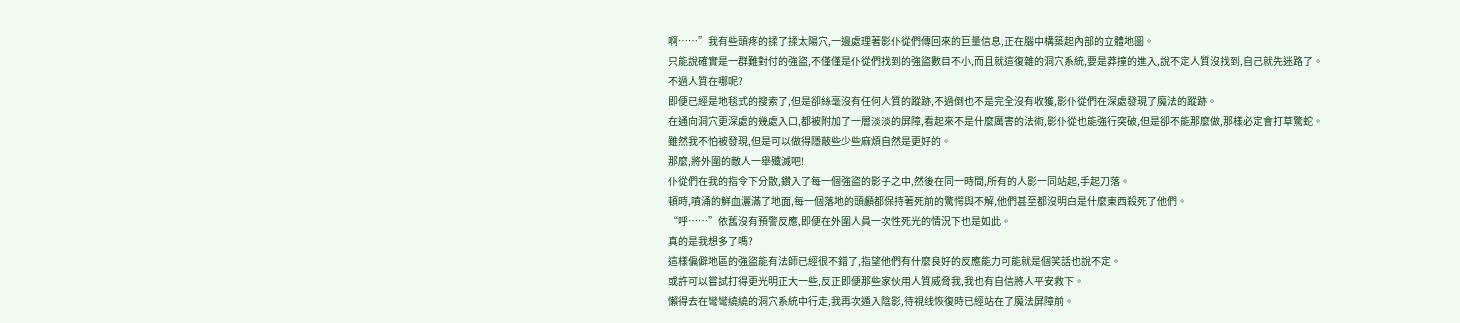啊……”我有些頭疼的揉了揉太陽穴,一邊處理著影仆從們傳回來的巨量信息,正在腦中構築起內部的立體地圖。
只能說確實是一群難對付的強盜,不僅僅是仆從們找到的強盜數目不小,而且就這復雜的洞穴系統,要是莽撞的進入,說不定人質沒找到,自己就先迷路了。
不過人質在哪呢?
即便已經是地毯式的搜索了,但是卻絲毫沒有任何人質的蹤跡,不過倒也不是完全沒有收獲,影仆從們在深處發現了魔法的蹤跡。
在通向洞穴更深處的幾處入口,都被附加了一層淡淡的屏障,看起來不是什麼厲害的法術,影仆從也能強行突破,但是卻不能那麼做,那樣必定會打草驚蛇。
雖然我不怕被發現,但是可以做得隱蔽些少些麻煩自然是更好的。
那麼,將外圍的敵人一舉殲滅吧!
仆從們在我的指令下分散,鑽入了每一個強盜的影子之中,然後在同一時間,所有的人影一同站起,手起刀落。
頓時,噴涌的鮮血灑滿了地面,每一個落地的頭顱都保持著死前的驚愕與不解,他們甚至都沒明白是什麼東西殺死了他們。
“呼……”依舊沒有預警反應,即便在外圍人員一次性死光的情況下也是如此。
真的是我想多了嗎?
這樣偏僻地區的強盜能有法師已經很不錯了,指望他們有什麼良好的反應能力可能就是個笑話也說不定。
或許可以嘗試打得更光明正大一些,反正即便那些家伙用人質威脅我,我也有自信將人平安救下。
懶得去在彎彎繞繞的洞穴系統中行走,我再次遁入陰影,待視线恢復時已經站在了魔法屏障前。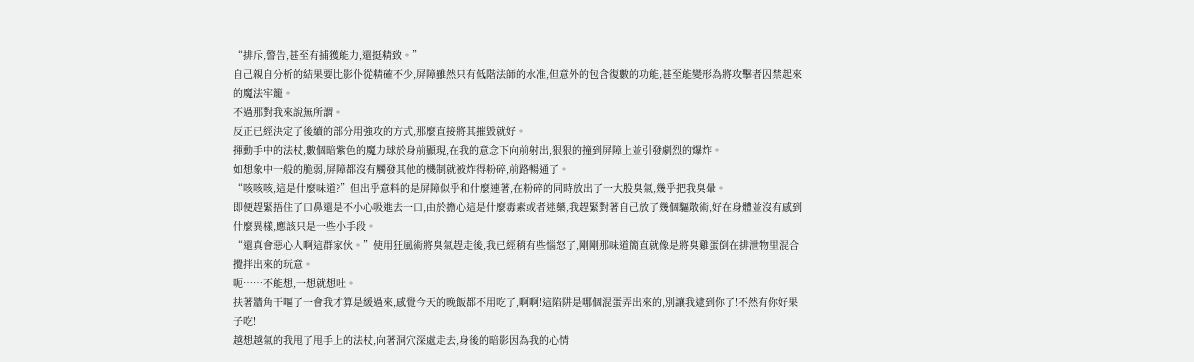“排斥,警告,甚至有捕獲能力,還挺精致。”
自己親自分析的結果要比影仆從精確不少,屏障雖然只有低階法師的水准,但意外的包含復數的功能,甚至能變形為將攻擊者囚禁起來的魔法牢籠。
不過那對我來說無所謂。
反正已經決定了後續的部分用強攻的方式,那麼直接將其摧毀就好。
揮動手中的法杖,數個暗紫色的魔力球於身前顯現,在我的意念下向前射出,狠狠的撞到屏障上並引發劇烈的爆炸。
如想象中一般的脆弱,屏障都沒有觸發其他的機制就被炸得粉碎,前路暢通了。
“咳咳咳,這是什麼味道?”但出乎意料的是屏障似乎和什麼連著,在粉碎的同時放出了一大股臭氣,幾乎把我臭暈。
即便趕緊捂住了口鼻還是不小心吸進去一口,由於擔心這是什麼毒素或者迷藥,我趕緊對著自己放了幾個驅散術,好在身體並沒有感到什麼異樣,應該只是一些小手段。
“還真會惡心人啊這群家伙。”使用狂風術將臭氣趕走後,我已經稍有些惱怒了,剛剛那味道簡直就像是將臭雞蛋倒在排泄物里混合攪拌出來的玩意。
呃……不能想,一想就想吐。
扶著牆角干嘔了一會我才算是緩過來,感覺今天的晚飯都不用吃了,啊啊!這陷阱是哪個混蛋弄出來的,別讓我逮到你了!不然有你好果子吃!
越想越氣的我甩了甩手上的法杖,向著洞穴深處走去,身後的暗影因為我的心情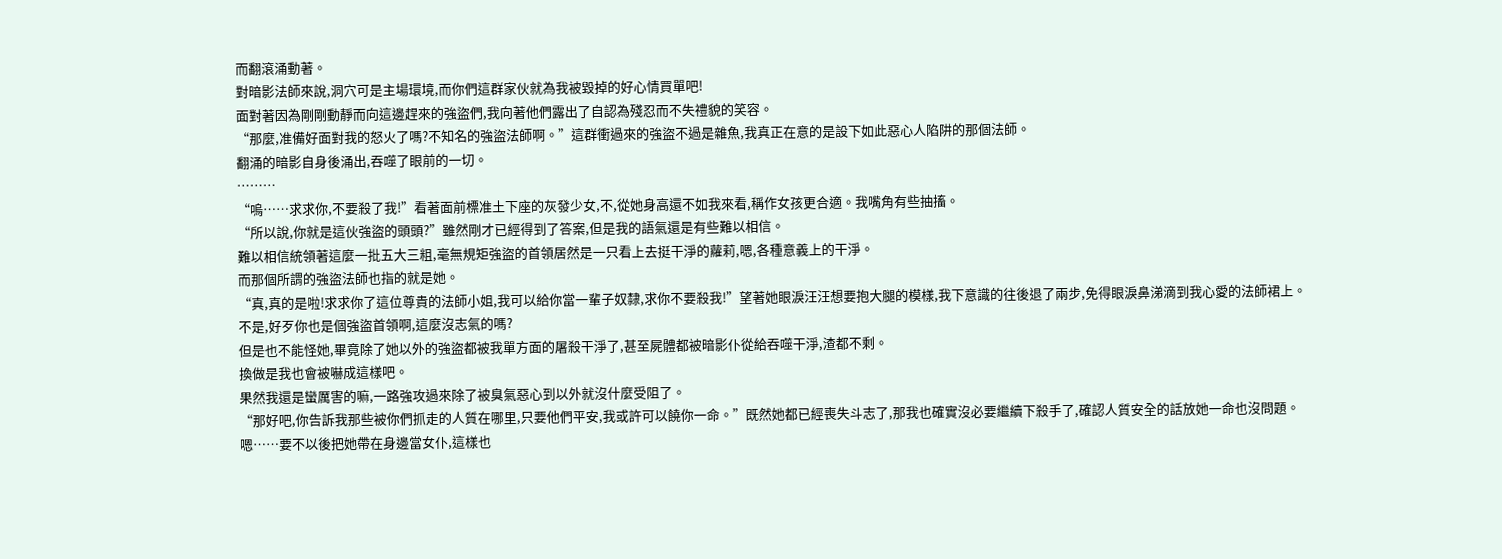而翻滾涌動著。
對暗影法師來說,洞穴可是主場環境,而你們這群家伙就為我被毀掉的好心情買單吧!
面對著因為剛剛動靜而向這邊趕來的強盜們,我向著他們露出了自認為殘忍而不失禮貌的笑容。
“那麼,准備好面對我的怒火了嗎?不知名的強盜法師啊。”這群衝過來的強盜不過是雜魚,我真正在意的是設下如此惡心人陷阱的那個法師。
翻涌的暗影自身後涌出,吞噬了眼前的一切。
………
“嗚……求求你,不要殺了我!”看著面前標准土下座的灰發少女,不,從她身高還不如我來看,稱作女孩更合適。我嘴角有些抽搐。
“所以說,你就是這伙強盜的頭頭?”雖然剛才已經得到了答案,但是我的語氣還是有些難以相信。
難以相信統領著這麼一批五大三粗,毫無規矩強盜的首領居然是一只看上去挺干淨的蘿莉,嗯,各種意義上的干淨。
而那個所謂的強盜法師也指的就是她。
“真,真的是啦!求求你了這位尊貴的法師小姐,我可以給你當一輩子奴隸,求你不要殺我!”望著她眼淚汪汪想要抱大腿的模樣,我下意識的往後退了兩步,免得眼淚鼻涕滴到我心愛的法師裙上。
不是,好歹你也是個強盜首領啊,這麼沒志氣的嗎?
但是也不能怪她,畢竟除了她以外的強盜都被我單方面的屠殺干淨了,甚至屍體都被暗影仆從給吞噬干淨,渣都不剩。
換做是我也會被嚇成這樣吧。
果然我還是蠻厲害的嘛,一路強攻過來除了被臭氣惡心到以外就沒什麼受阻了。
“那好吧,你告訴我那些被你們抓走的人質在哪里,只要他們平安,我或許可以饒你一命。”既然她都已經喪失斗志了,那我也確實沒必要繼續下殺手了,確認人質安全的話放她一命也沒問題。
嗯……要不以後把她帶在身邊當女仆,這樣也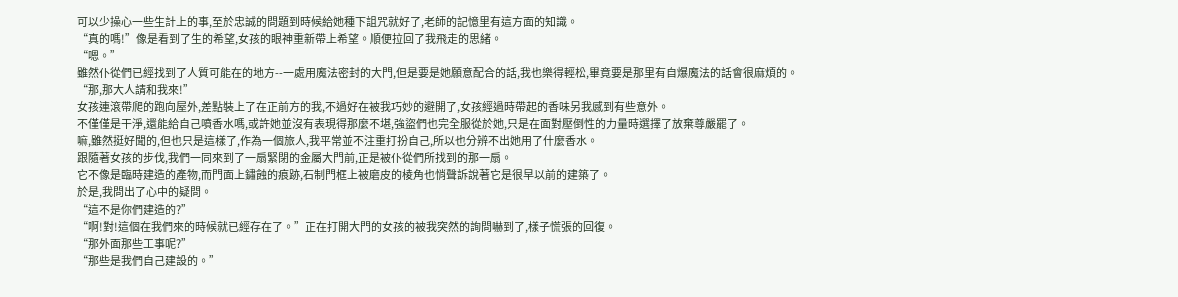可以少操心一些生計上的事,至於忠誠的問題到時候給她種下詛咒就好了,老師的記憶里有這方面的知識。
“真的嗎!”像是看到了生的希望,女孩的眼神重新帶上希望。順便拉回了我飛走的思緒。
“嗯。”
雖然仆從們已經找到了人質可能在的地方--一處用魔法密封的大門,但是要是她願意配合的話,我也樂得輕松,畢竟要是那里有自爆魔法的話會很麻煩的。
“那,那大人請和我來!”
女孩連滾帶爬的跑向屋外,差點裝上了在正前方的我,不過好在被我巧妙的避開了,女孩經過時帶起的香味另我感到有些意外。
不僅僅是干淨,還能給自己噴香水嗎,或許她並沒有表現得那麼不堪,強盜們也完全服從於她,只是在面對壓倒性的力量時選擇了放棄尊嚴罷了。
嘛,雖然挺好聞的,但也只是這樣了,作為一個旅人,我平常並不注重打扮自己,所以也分辨不出她用了什麼香水。
跟隨著女孩的步伐,我們一同來到了一扇緊閉的金屬大門前,正是被仆從們所找到的那一扇。
它不像是臨時建造的產物,而門面上鏽蝕的痕跡,石制門框上被磨皮的棱角也悄聲訴說著它是很早以前的建築了。
於是,我問出了心中的疑問。
“這不是你們建造的?”
“啊!對!這個在我們來的時候就已經存在了。”正在打開大門的女孩的被我突然的詢問嚇到了,樣子慌張的回復。
“那外面那些工事呢?”
“那些是我們自己建設的。”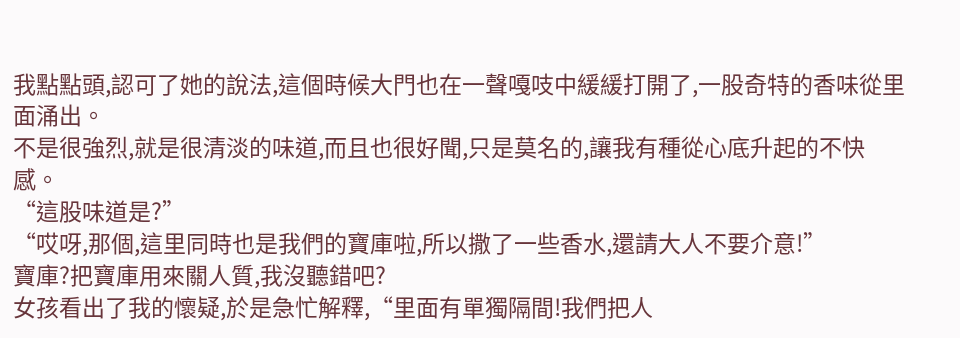我點點頭,認可了她的說法,這個時候大門也在一聲嘎吱中緩緩打開了,一股奇特的香味從里面涌出。
不是很強烈,就是很清淡的味道,而且也很好聞,只是莫名的,讓我有種從心底升起的不快感。
“這股味道是?”
“哎呀,那個,這里同時也是我們的寶庫啦,所以撒了一些香水,還請大人不要介意!”
寶庫?把寶庫用來關人質,我沒聽錯吧?
女孩看出了我的懷疑,於是急忙解釋,“里面有單獨隔間!我們把人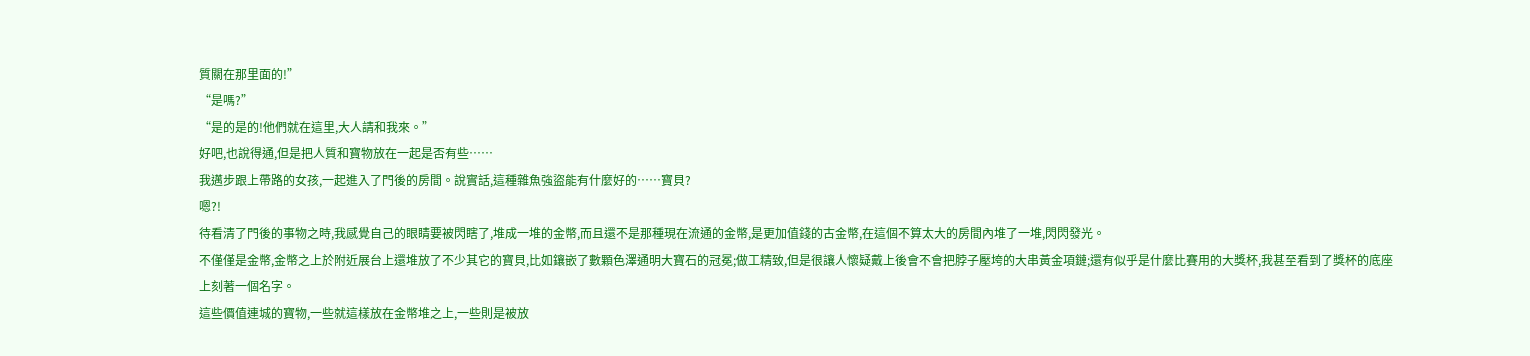質關在那里面的!”
“是嗎?”
“是的是的!他們就在這里,大人請和我來。”
好吧,也說得通,但是把人質和寶物放在一起是否有些……
我邁步跟上帶路的女孩,一起進入了門後的房間。說實話,這種雜魚強盜能有什麼好的……寶貝?
嗯?!
待看清了門後的事物之時,我感覺自己的眼睛要被閃瞎了,堆成一堆的金幣,而且還不是那種現在流通的金幣,是更加值錢的古金幣,在這個不算太大的房間內堆了一堆,閃閃發光。
不僅僅是金幣,金幣之上於附近展台上還堆放了不少其它的寶貝,比如鑲嵌了數顆色澤通明大寶石的冠冕;做工精致,但是很讓人懷疑戴上後會不會把脖子壓垮的大串黃金項鏈;還有似乎是什麼比賽用的大獎杯,我甚至看到了獎杯的底座上刻著一個名字。
這些價值連城的寶物,一些就這樣放在金幣堆之上,一些則是被放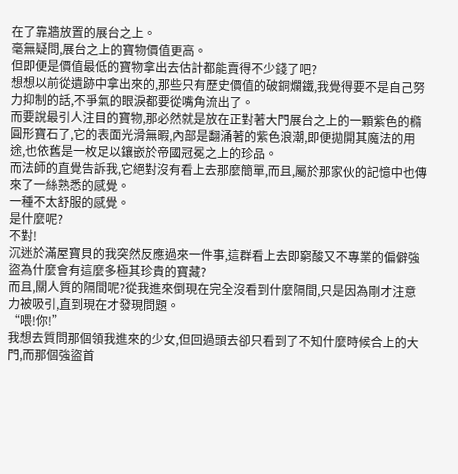在了靠牆放置的展台之上。
毫無疑問,展台之上的寶物價值更高。
但即便是價值最低的寶物拿出去估計都能賣得不少錢了吧?
想想以前從遺跡中拿出來的,那些只有歷史價值的破銅爛鐵,我覺得要不是自己努力抑制的話,不爭氣的眼淚都要從嘴角流出了。
而要說最引人注目的寶物,那必然就是放在正對著大門展台之上的一顆紫色的橢圓形寶石了,它的表面光滑無暇,內部是翻涌著的紫色浪潮,即便拋開其魔法的用途,也依舊是一枚足以鑲嵌於帝國冠冕之上的珍品。
而法師的直覺告訴我,它絕對沒有看上去那麼簡單,而且,屬於那家伙的記憶中也傳來了一絲熟悉的感覺。
一種不太舒服的感覺。
是什麼呢?
不對!
沉迷於滿屋寶貝的我突然反應過來一件事,這群看上去即窮酸又不專業的偏僻強盜為什麼會有這麼多極其珍貴的寶藏?
而且,關人質的隔間呢?從我進來倒現在完全沒看到什麼隔間,只是因為剛才注意力被吸引,直到現在才發現問題。
“喂!你!”
我想去質問那個領我進來的少女,但回過頭去卻只看到了不知什麼時候合上的大門,而那個強盜首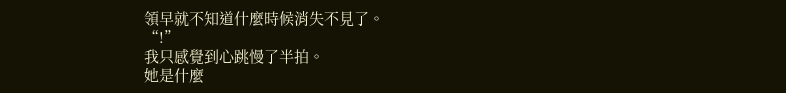領早就不知道什麼時候消失不見了。
“!”
我只感覺到心跳慢了半拍。
她是什麼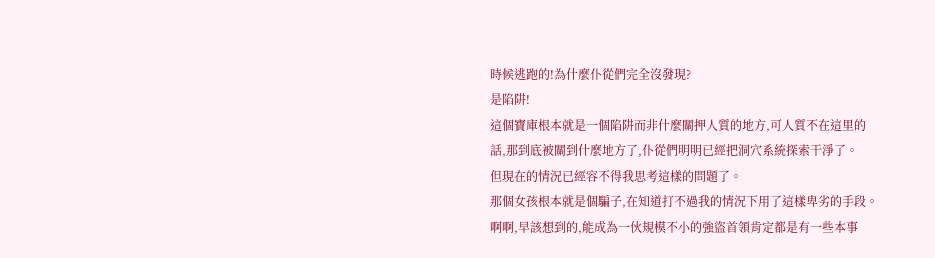時候逃跑的!為什麼仆從們完全沒發現?
是陷阱!
這個寶庫根本就是一個陷阱而非什麼關押人質的地方,可人質不在這里的話,那到底被關到什麼地方了,仆從們明明已經把洞穴系統探索干淨了。
但現在的情況已經容不得我思考這樣的問題了。
那個女孩根本就是個騙子,在知道打不過我的情況下用了這樣卑劣的手段。
啊啊,早該想到的,能成為一伙規模不小的強盜首領肯定都是有一些本事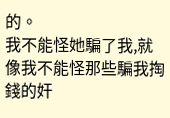的。
我不能怪她騙了我,就像我不能怪那些騙我掏錢的奸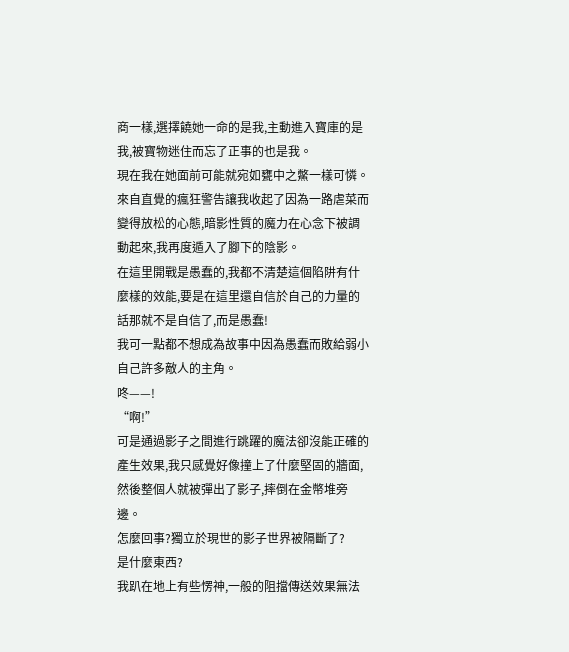商一樣,選擇饒她一命的是我,主動進入寶庫的是我,被寶物迷住而忘了正事的也是我。
現在我在她面前可能就宛如甕中之鱉一樣可憐。
來自直覺的瘋狂警告讓我收起了因為一路虐菜而變得放松的心態,暗影性質的魔力在心念下被調動起來,我再度遁入了腳下的陰影。
在這里開戰是愚蠢的,我都不清楚這個陷阱有什麼樣的效能,要是在這里還自信於自己的力量的話那就不是自信了,而是愚蠢!
我可一點都不想成為故事中因為愚蠢而敗給弱小自己許多敵人的主角。
咚——!
“啊!”
可是通過影子之間進行跳躍的魔法卻沒能正確的產生效果,我只感覺好像撞上了什麼堅固的牆面,然後整個人就被彈出了影子,摔倒在金幣堆旁邊。
怎麼回事?獨立於現世的影子世界被隔斷了?
是什麼東西?
我趴在地上有些愣神,一般的阻擋傳送效果無法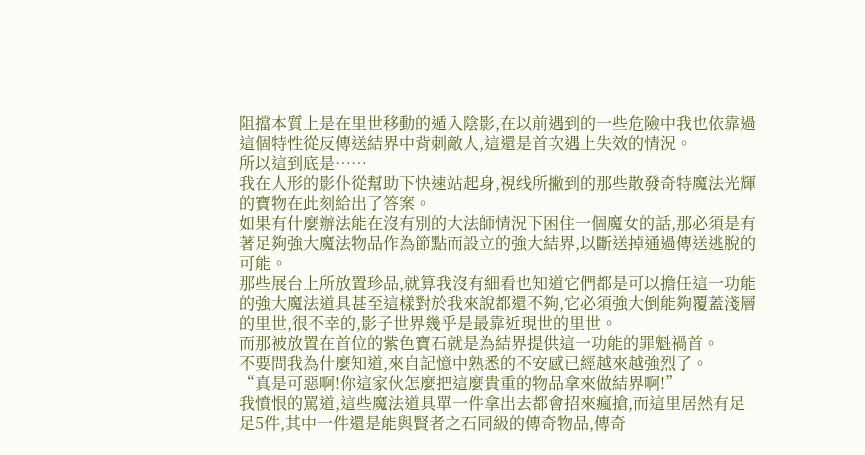阻擋本質上是在里世移動的遁入陰影,在以前遇到的一些危險中我也依靠過這個特性從反傳送結界中背刺敵人,這還是首次遇上失效的情況。
所以這到底是……
我在人形的影仆從幫助下快速站起身,視线所撇到的那些散發奇特魔法光輝的寶物在此刻給出了答案。
如果有什麼辦法能在沒有別的大法師情況下困住一個魔女的話,那必須是有著足夠強大魔法物品作為節點而設立的強大結界,以斷送掉通過傳送逃脫的可能。
那些展台上所放置珍品,就算我沒有細看也知道它們都是可以擔任這一功能的強大魔法道具甚至這樣對於我來說都還不夠,它必須強大倒能夠覆蓋淺層的里世,很不幸的,影子世界幾乎是最靠近現世的里世。
而那被放置在首位的紫色寶石就是為結界提供這一功能的罪魁禍首。
不要問我為什麼知道,來自記憶中熟悉的不安感已經越來越強烈了。
“真是可惡啊!你這家伙怎麼把這麼貴重的物品拿來做結界啊!”
我憤恨的罵道,這些魔法道具單一件拿出去都會招來瘋搶,而這里居然有足足5件,其中一件還是能與賢者之石同級的傳奇物品,傳奇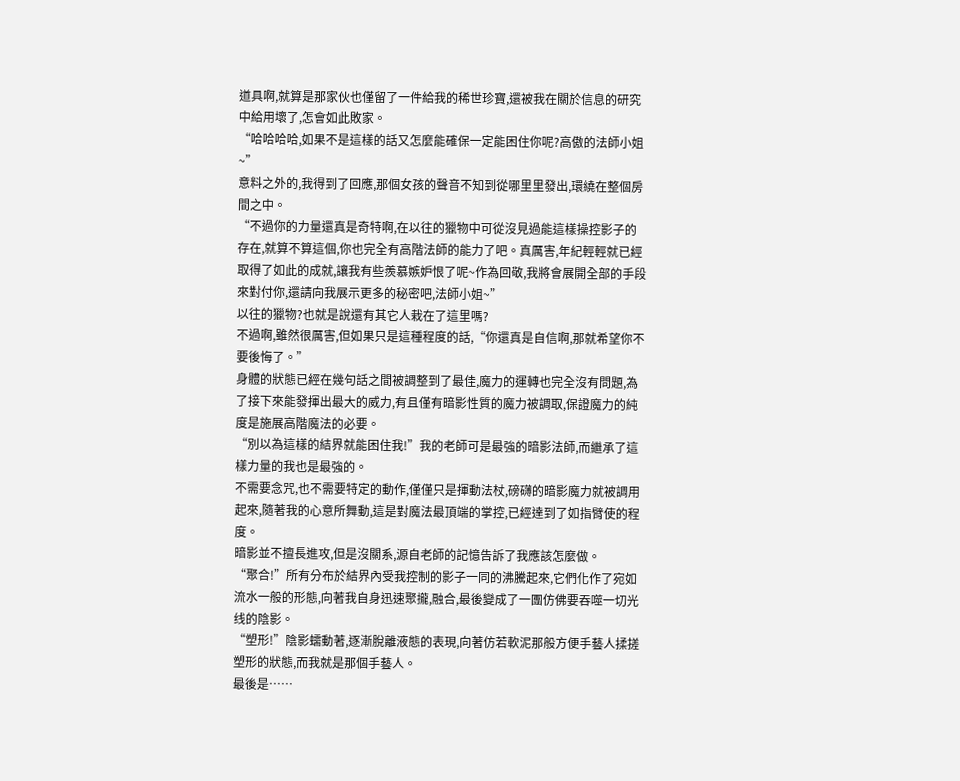道具啊,就算是那家伙也僅留了一件給我的稀世珍寶,還被我在關於信息的研究中給用壞了,怎會如此敗家。
“哈哈哈哈,如果不是這樣的話又怎麼能確保一定能困住你呢?高傲的法師小姐~”
意料之外的,我得到了回應,那個女孩的聲音不知到從哪里里發出,環繞在整個房間之中。
“不過你的力量還真是奇特啊,在以往的獵物中可從沒見過能這樣操控影子的存在,就算不算這個,你也完全有高階法師的能力了吧。真厲害,年紀輕輕就已經取得了如此的成就,讓我有些羨慕嫉妒恨了呢~作為回敬,我將會展開全部的手段來對付你,還請向我展示更多的秘密吧,法師小姐~”
以往的獵物?也就是說還有其它人栽在了這里嗎?
不過啊,雖然很厲害,但如果只是這種程度的話,“你還真是自信啊,那就希望你不要後悔了。”
身體的狀態已經在幾句話之間被調整到了最佳,魔力的運轉也完全沒有問題,為了接下來能發揮出最大的威力,有且僅有暗影性質的魔力被調取,保證魔力的純度是施展高階魔法的必要。
“別以為這樣的結界就能困住我!”我的老師可是最強的暗影法師,而繼承了這樣力量的我也是最強的。
不需要念咒,也不需要特定的動作,僅僅只是揮動法杖,磅礴的暗影魔力就被調用起來,隨著我的心意所舞動,這是對魔法最頂端的掌控,已經達到了如指臂使的程度。
暗影並不擅長進攻,但是沒關系,源自老師的記憶告訴了我應該怎麼做。
“聚合!”所有分布於結界內受我控制的影子一同的沸騰起來,它們化作了宛如流水一般的形態,向著我自身迅速聚攏,融合,最後變成了一團仿佛要吞噬一切光线的陰影。
“塑形!”陰影蠕動著,逐漸脫離液態的表現,向著仿若軟泥那般方便手藝人揉搓塑形的狀態,而我就是那個手藝人。
最後是……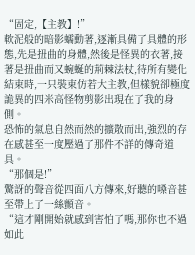“固定,【主教】!”
軟泥般的暗影蠕動著,逐漸具備了具體的形態,先是扭曲的身體,然後是怪異的衣著,接著是扭曲而又蜿蜒的荊棘法杖,待所有變化結束時,一只裝束仿若大主教,但樣貌卻極度詭異的四米高怪物剪影出現在了我的身側。
恐怖的氣息自然而然的擴散而出,強烈的存在感甚至一度壓過了那件不詳的傳奇道具。
“那個是!”
驚訝的聲音從四面八方傳來,好聽的嗓音甚至帶上了一絲顫音。
“這才剛開始就感到害怕了嗎,那你也不過如此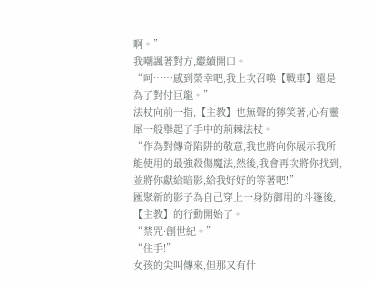啊。”
我嘲諷著對方,繼續開口。
“呵……感到榮幸吧,我上次召喚【戰車】還是為了對付巨龍。”
法杖向前一指,【主教】也無聲的獰笑著,心有靈犀一般舉起了手中的荊棘法杖。
“作為對傳奇陷阱的敬意,我也將向你展示我所能使用的最強殺傷魔法,然後,我會再次將你找到,並將你獻給暗影,給我好好的等著吧!”
匯聚新的影子為自己穿上一身防御用的斗篷後,【主教】的行動開始了。
“禁咒·創世紀。”
“住手!”
女孩的尖叫傳來,但那又有什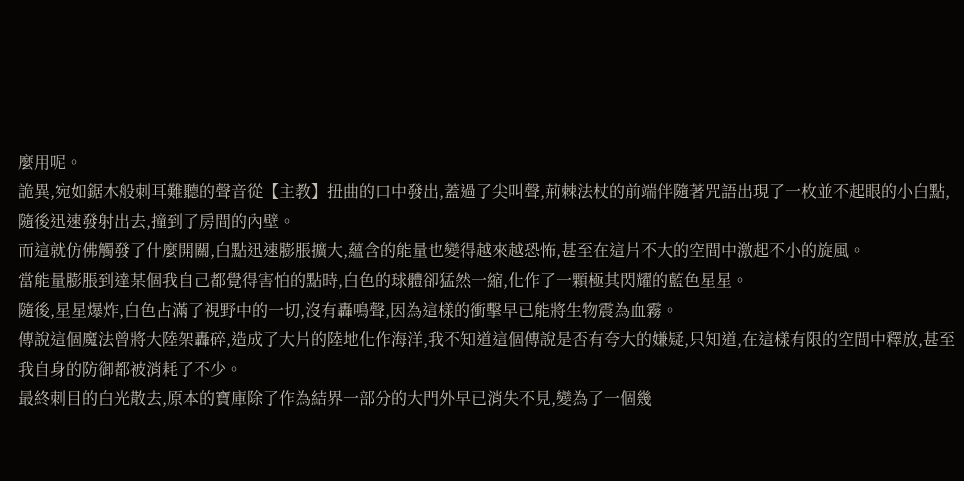麼用呢。
詭異,宛如鋸木般刺耳難聽的聲音從【主教】扭曲的口中發出,蓋過了尖叫聲,荊棘法杖的前端伴隨著咒語出現了一枚並不起眼的小白點,隨後迅速發射出去,撞到了房間的內壁。
而這就仿佛觸發了什麼開關,白點迅速膨脹擴大,蘊含的能量也變得越來越恐怖,甚至在這片不大的空間中激起不小的旋風。
當能量膨脹到達某個我自己都覺得害怕的點時,白色的球體卻猛然一縮,化作了一顆極其閃耀的藍色星星。
隨後,星星爆炸,白色占滿了視野中的一切,沒有轟鳴聲,因為這樣的衝擊早已能將生物震為血霧。
傳說這個魔法曾將大陸架轟碎,造成了大片的陸地化作海洋,我不知道這個傳說是否有夸大的嫌疑,只知道,在這樣有限的空間中釋放,甚至我自身的防御都被消耗了不少。
最終刺目的白光散去,原本的寶庫除了作為結界一部分的大門外早已消失不見,變為了一個幾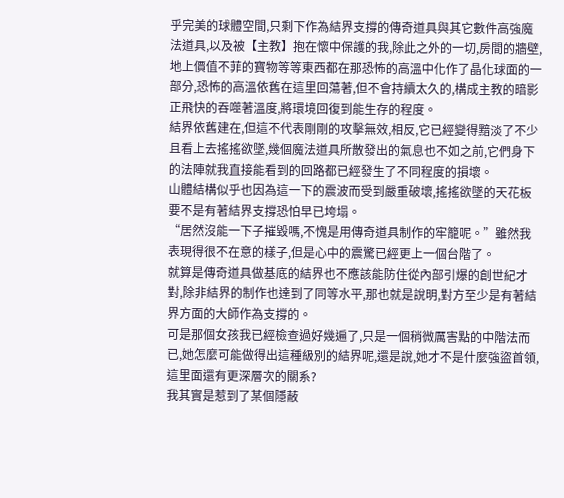乎完美的球體空間,只剩下作為結界支撐的傳奇道具與其它數件高強魔法道具,以及被【主教】抱在懷中保護的我,除此之外的一切,房間的牆壁,地上價值不菲的寶物等等東西都在那恐怖的高溫中化作了晶化球面的一部分,恐怖的高溫依舊在這里回蕩著,但不會持續太久的,構成主教的暗影正飛快的吞噬著溫度,將環境回復到能生存的程度。
結界依舊建在,但這不代表剛剛的攻擊無效,相反,它已經變得黯淡了不少且看上去搖搖欲墜,幾個魔法道具所散發出的氣息也不如之前,它們身下的法陣就我直接能看到的回路都已經發生了不同程度的損壞。
山體結構似乎也因為這一下的震波而受到嚴重破壞,搖搖欲墜的天花板要不是有著結界支撐恐怕早已垮塌。
“居然沒能一下子摧毀嗎,不愧是用傳奇道具制作的牢籠呢。”雖然我表現得很不在意的樣子,但是心中的震驚已經更上一個台階了。
就算是傳奇道具做基底的結界也不應該能防住從內部引爆的創世紀才對,除非結界的制作也達到了同等水平,那也就是說明,對方至少是有著結界方面的大師作為支撐的。
可是那個女孩我已經檢查過好幾遍了,只是一個稍微厲害點的中階法而已,她怎麼可能做得出這種級別的結界呢,還是說,她才不是什麼強盜首領,這里面還有更深層次的關系?
我其實是惹到了某個隱蔽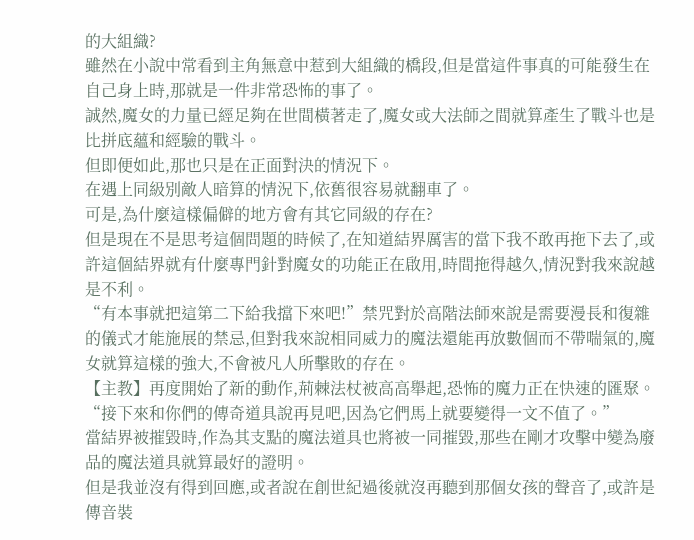的大組織?
雖然在小說中常看到主角無意中惹到大組織的橋段,但是當這件事真的可能發生在自己身上時,那就是一件非常恐怖的事了。
誠然,魔女的力量已經足夠在世間橫著走了,魔女或大法師之間就算產生了戰斗也是比拼底蘊和經驗的戰斗。
但即便如此,那也只是在正面對決的情況下。
在遇上同級別敵人暗算的情況下,依舊很容易就翻車了。
可是,為什麼這樣偏僻的地方會有其它同級的存在?
但是現在不是思考這個問題的時候了,在知道結界厲害的當下我不敢再拖下去了,或許這個結界就有什麼專門針對魔女的功能正在啟用,時間拖得越久,情況對我來說越是不利。
“有本事就把這第二下給我擋下來吧!”禁咒對於高階法師來說是需要漫長和復雜的儀式才能施展的禁忌,但對我來說相同威力的魔法還能再放數個而不帶喘氣的,魔女就算這樣的強大,不會被凡人所擊敗的存在。
【主教】再度開始了新的動作,荊棘法杖被高高舉起,恐怖的魔力正在快速的匯聚。
“接下來和你們的傳奇道具說再見吧,因為它們馬上就要變得一文不值了。”
當結界被摧毀時,作為其支點的魔法道具也將被一同摧毀,那些在剛才攻擊中變為廢品的魔法道具就算最好的證明。
但是我並沒有得到回應,或者說在創世紀過後就沒再聽到那個女孩的聲音了,或許是傳音裝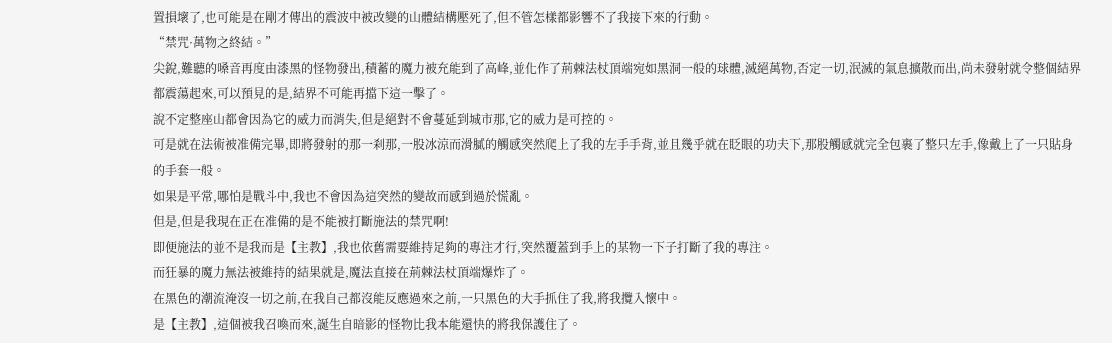置損壞了,也可能是在剛才傳出的震波中被改變的山體結構壓死了,但不管怎樣都影響不了我接下來的行動。
“禁咒·萬物之終結。”
尖銳,難聽的嗓音再度由漆黑的怪物發出,積蓄的魔力被充能到了高峰,並化作了荊棘法杖頂端宛如黑洞一般的球體,滅絕萬物,否定一切,泯滅的氣息擴散而出,尚未發射就令整個結界都震蕩起來,可以預見的是,結界不可能再擋下這一擊了。
說不定整座山都會因為它的威力而消失,但是絕對不會蔓延到城市那,它的威力是可控的。
可是就在法術被准備完畢,即將發射的那一刹那,一股冰涼而滑膩的觸感突然爬上了我的左手手背,並且幾乎就在眨眼的功夫下,那股觸感就完全包裹了整只左手,像戴上了一只貼身的手套一般。
如果是平常,哪怕是戰斗中,我也不會因為這突然的變故而感到過於慌亂。
但是,但是我現在正在准備的是不能被打斷施法的禁咒啊!
即便施法的並不是我而是【主教】,我也依舊需要維持足夠的專注才行,突然覆蓋到手上的某物一下子打斷了我的專注。
而狂暴的魔力無法被維持的結果就是,魔法直接在荊棘法杖頂端爆炸了。
在黑色的潮流淹沒一切之前,在我自己都沒能反應過來之前,一只黑色的大手抓住了我,將我攬入懷中。
是【主教】,這個被我召喚而來,誕生自暗影的怪物比我本能還快的將我保護住了。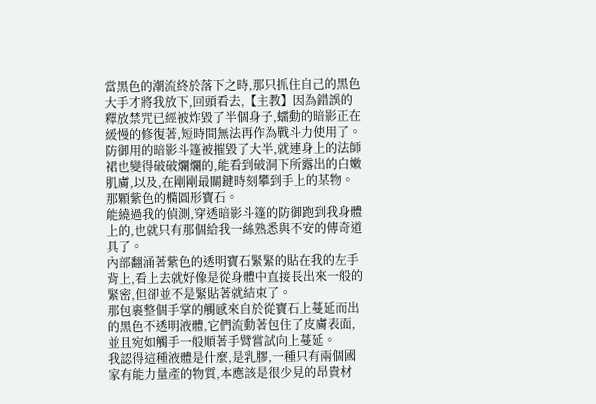當黑色的潮流終於落下之時,那只抓住自己的黑色大手才將我放下,回頭看去,【主教】因為錯誤的釋放禁咒已經被炸毀了半個身子,蠕動的暗影正在緩慢的修復著,短時間無法再作為戰斗力使用了。
防御用的暗影斗篷被摧毀了大半,就連身上的法師裙也變得破破爛爛的,能看到破洞下所露出的白嫩肌膚,以及,在剛剛最關鍵時刻攀到手上的某物。
那顆紫色的橢圓形寶石。
能繞過我的偵測,穿透暗影斗篷的防御跑到我身體上的,也就只有那個給我一絲熟悉與不安的傳奇道具了。
內部翻涌著紫色的透明寶石緊緊的貼在我的左手背上,看上去就好像是從身體中直接長出來一般的緊密,但卻並不是緊貼著就結束了。
那包裹整個手掌的觸感來自於從寶石上蔓延而出的黑色不透明液體,它們流動著包住了皮膚表面,並且宛如觸手一般順著手臂嘗試向上蔓延。
我認得這種液體是什麼,是乳膠,一種只有兩個國家有能力量產的物質,本應該是很少見的昂貴材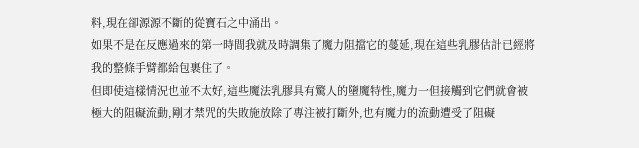料,現在卻源源不斷的從寶石之中涌出。
如果不是在反應過來的第一時間我就及時調集了魔力阻擋它的蔓延,現在這些乳膠估計已經將我的整條手臂都給包裹住了。
但即使這樣情況也並不太好,這些魔法乳膠具有驚人的墮魔特性,魔力一但接觸到它們就會被極大的阻礙流動,剛才禁咒的失敗施放除了專注被打斷外,也有魔力的流動遭受了阻礙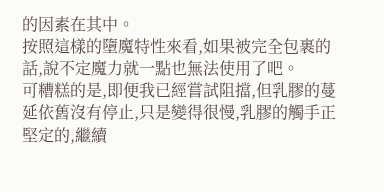的因素在其中。
按照這樣的墮魔特性來看,如果被完全包裹的話,說不定魔力就一點也無法使用了吧。
可糟糕的是,即便我已經嘗試阻擋,但乳膠的蔓延依舊沒有停止,只是變得很慢,乳膠的觸手正堅定的,繼續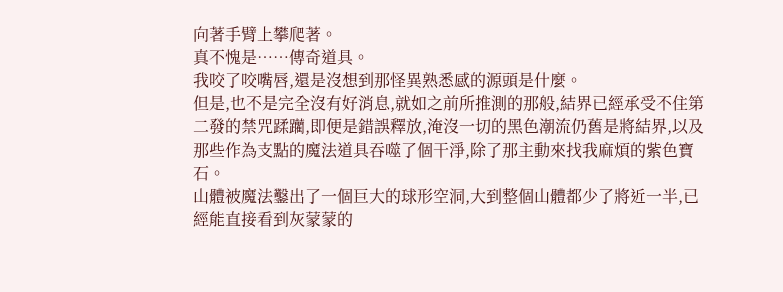向著手臂上攀爬著。
真不愧是……傳奇道具。
我咬了咬嘴唇,還是沒想到那怪異熟悉感的源頭是什麼。
但是,也不是完全沒有好消息,就如之前所推測的那般,結界已經承受不住第二發的禁咒蹂躪,即便是錯誤釋放,淹沒一切的黑色潮流仍舊是將結界,以及那些作為支點的魔法道具吞噬了個干淨,除了那主動來找我麻煩的紫色寶石。
山體被魔法鑿出了一個巨大的球形空洞,大到整個山體都少了將近一半,已經能直接看到灰蒙蒙的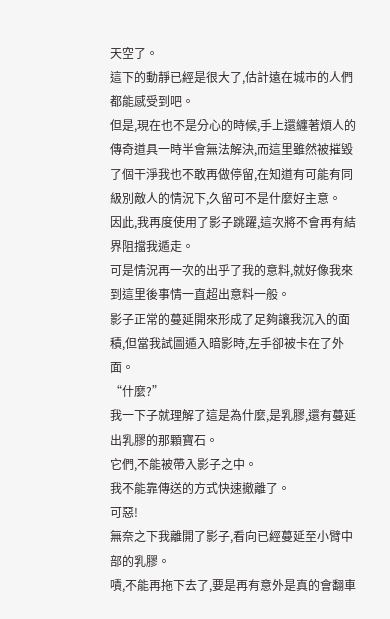天空了。
這下的動靜已經是很大了,估計遠在城市的人們都能感受到吧。
但是,現在也不是分心的時候,手上還纏著煩人的傳奇道具一時半會無法解決,而這里雖然被摧毀了個干淨我也不敢再做停留,在知道有可能有同級別敵人的情況下,久留可不是什麼好主意。
因此,我再度使用了影子跳躍,這次將不會再有結界阻擋我遁走。
可是情況再一次的出乎了我的意料,就好像我來到這里後事情一直超出意料一般。
影子正常的蔓延開來形成了足夠讓我沉入的面積,但當我試圖遁入暗影時,左手卻被卡在了外面。
“什麼?”
我一下子就理解了這是為什麼,是乳膠,還有蔓延出乳膠的那顆寶石。
它們,不能被帶入影子之中。
我不能靠傳送的方式快速撤離了。
可惡!
無奈之下我離開了影子,看向已經蔓延至小臂中部的乳膠。
嘖,不能再拖下去了,要是再有意外是真的會翻車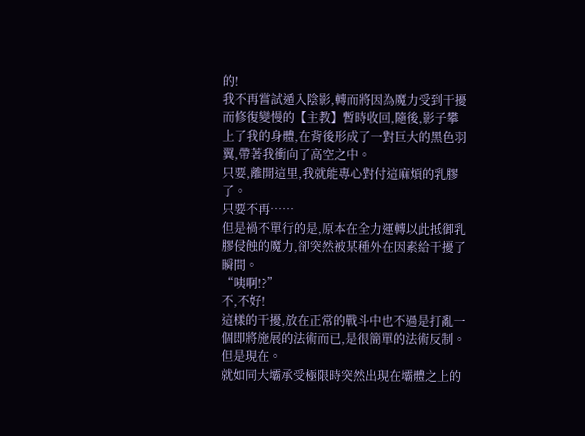的!
我不再嘗試遁入陰影,轉而將因為魔力受到干擾而修復變慢的【主教】暫時收回,隨後,影子攀上了我的身體,在背後形成了一對巨大的黑色羽翼,帶著我衝向了高空之中。
只要,離開這里,我就能專心對付這麻煩的乳膠了。
只要不再……
但是禍不單行的是,原本在全力運轉以此抵御乳膠侵蝕的魔力,卻突然被某種外在因素給干擾了瞬間。
“咦啊!?”
不,不好!
這樣的干擾,放在正常的戰斗中也不過是打亂一個即將施展的法術而已,是很簡單的法術反制。
但是現在。
就如同大壩承受極限時突然出現在壩體之上的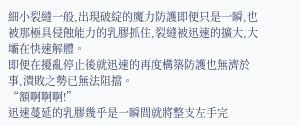細小裂縫一般,出現破綻的魔力防護即便只是一瞬,也被那極具侵蝕能力的乳膠抓住,裂縫被迅速的擴大,大壩在快速解體。
即便在擾亂停止後就迅速的再度構築防護也無濟於事,潰敗之勢已無法阻擋。
“額啊啊啊!”
迅速蔓延的乳膠幾乎是一瞬間就將整支左手完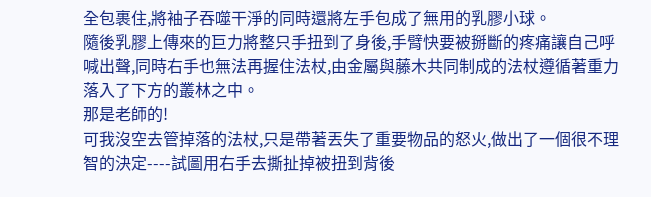全包裹住,將袖子吞噬干淨的同時還將左手包成了無用的乳膠小球。
隨後乳膠上傳來的巨力將整只手扭到了身後,手臂快要被掰斷的疼痛讓自己呼喊出聲,同時右手也無法再握住法杖,由金屬與藤木共同制成的法杖遵循著重力落入了下方的叢林之中。
那是老師的!
可我沒空去管掉落的法杖,只是帶著丟失了重要物品的怒火,做出了一個很不理智的決定----試圖用右手去撕扯掉被扭到背後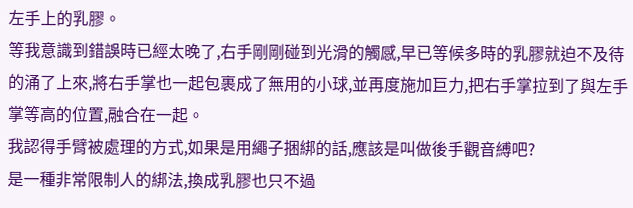左手上的乳膠。
等我意識到錯誤時已經太晚了,右手剛剛碰到光滑的觸感,早已等候多時的乳膠就迫不及待的涌了上來,將右手掌也一起包裹成了無用的小球,並再度施加巨力,把右手掌拉到了與左手掌等高的位置,融合在一起。
我認得手臂被處理的方式,如果是用繩子捆綁的話,應該是叫做後手觀音縛吧?
是一種非常限制人的綁法,換成乳膠也只不過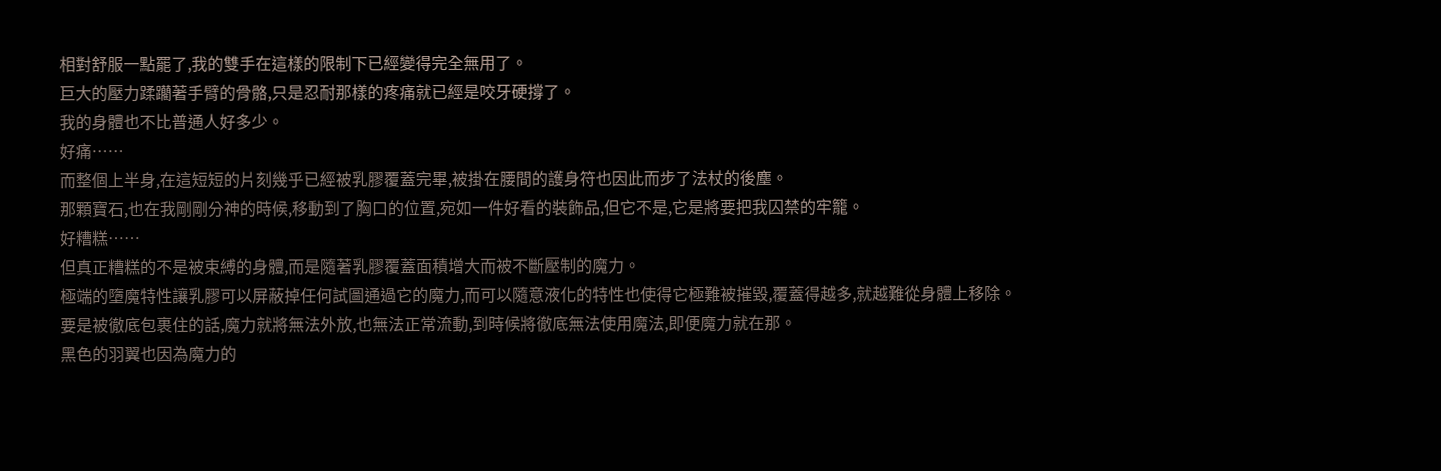相對舒服一點罷了,我的雙手在這樣的限制下已經變得完全無用了。
巨大的壓力蹂躪著手臂的骨骼,只是忍耐那樣的疼痛就已經是咬牙硬撐了。
我的身體也不比普通人好多少。
好痛……
而整個上半身,在這短短的片刻幾乎已經被乳膠覆蓋完畢,被掛在腰間的護身符也因此而步了法杖的後塵。
那顆寶石,也在我剛剛分神的時候,移動到了胸口的位置,宛如一件好看的裝飾品,但它不是,它是將要把我囚禁的牢籠。
好糟糕……
但真正糟糕的不是被束縛的身體,而是隨著乳膠覆蓋面積增大而被不斷壓制的魔力。
極端的墮魔特性讓乳膠可以屏蔽掉任何試圖通過它的魔力,而可以隨意液化的特性也使得它極難被摧毀,覆蓋得越多,就越難從身體上移除。
要是被徹底包裹住的話,魔力就將無法外放,也無法正常流動,到時候將徹底無法使用魔法,即便魔力就在那。
黑色的羽翼也因為魔力的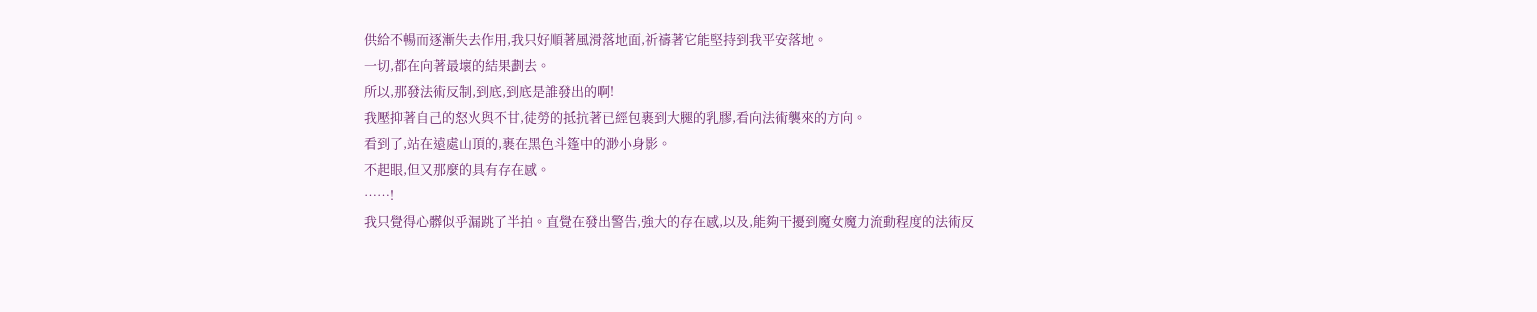供給不暢而逐漸失去作用,我只好順著風滑落地面,祈禱著它能堅持到我平安落地。
一切,都在向著最壞的結果劃去。
所以,那發法術反制,到底,到底是誰發出的啊!
我壓抑著自己的怒火與不甘,徒勞的抵抗著已經包裹到大腿的乳膠,看向法術襲來的方向。
看到了,站在遠處山頂的,裹在黑色斗篷中的渺小身影。
不起眼,但又那麼的具有存在感。
……!
我只覺得心髒似乎漏跳了半拍。直覺在發出警告,強大的存在感,以及,能夠干擾到魔女魔力流動程度的法術反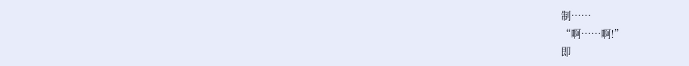制……
“啊……啊!”
即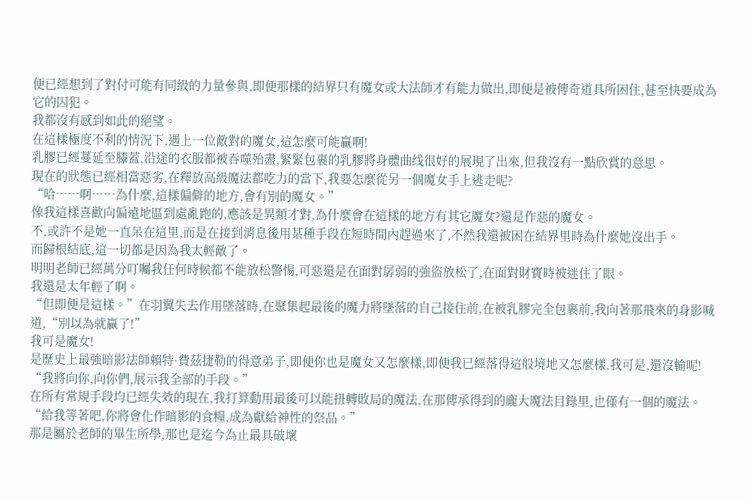便已經想到了對付可能有同級的力量參與,即便那樣的結界只有魔女或大法師才有能力做出,即便是被傳奇道具所困住,甚至快要成為它的囚犯。
我都沒有感到如此的絕望。
在這樣極度不利的情況下,遇上一位敵對的魔女,這怎麼可能贏啊!
乳膠已經蔓延至膝蓋,沿途的衣服都被吞噬殆盡,緊緊包裹的乳膠將身體曲线很好的展現了出來,但我沒有一點欣賞的意思。
現在的狀態已經相當惡劣,在釋放高級魔法都吃力的當下,我要怎麼從另一個魔女手上逃走呢?
“哈……啊……為什麼,這樣偏僻的地方,會有別的魔女。”
像我這樣喜歡向偏遠地區到處亂跑的,應該是異類才對,為什麼會在這樣的地方有其它魔女?還是作惡的魔女。
不,或許不是她一直呆在這里,而是在接到消息後用某種手段在短時間內趕過來了,不然我還被困在結界里時為什麼她沒出手。
而歸根結底,這一切都是因為我太輕敵了。
明明老師已經萬分叮囑我任何時候都不能放松警惕,可惡還是在面對孱弱的強盜放松了,在面對財寶時被迷住了眼。
我還是太年輕了啊。
“但即便是這樣。”在羽翼失去作用墜落時,在聚集起最後的魔力將墜落的自己接住前,在被乳膠完全包裹前,我向著那飛來的身影喊道,“別以為就贏了!”
我可是魔女!
是歷史上最強暗影法師賴特·費茲捷勒的得意弟子,即便你也是魔女又怎麼樣,即便我已經落得這般境地又怎麼樣,我可是,還沒輸呢!
“我將向你,向你們,展示我全部的手段。”
在所有常規手段均已經失效的現在,我打算動用最後可以能扭轉敗局的魔法,在那傳承得到的龐大魔法目錄里,也僅有一個的魔法。
“給我等著吧,你將會化作暗影的食糧,成為獻給神性的祭品。”
那是屬於老師的畢生所學,那也是迄今為止最具破壞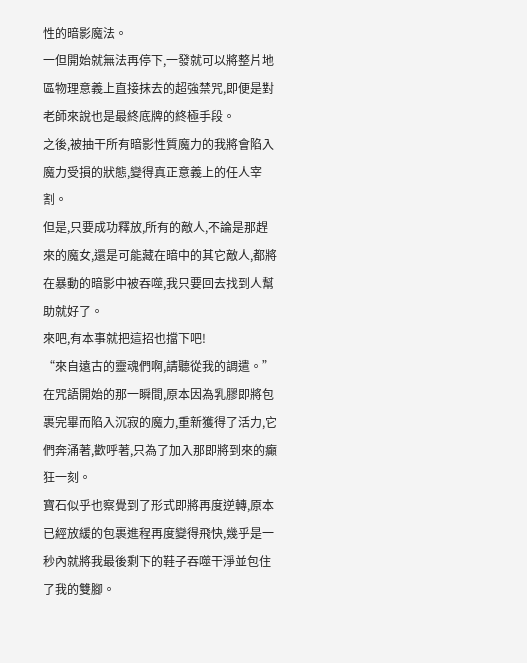性的暗影魔法。
一但開始就無法再停下,一發就可以將整片地區物理意義上直接抹去的超強禁咒,即便是對老師來說也是最終底牌的終極手段。
之後,被抽干所有暗影性質魔力的我將會陷入魔力受損的狀態,變得真正意義上的任人宰割。
但是,只要成功釋放,所有的敵人,不論是那趕來的魔女,還是可能藏在暗中的其它敵人,都將在暴動的暗影中被吞噬,我只要回去找到人幫助就好了。
來吧,有本事就把這招也擋下吧!
“來自遠古的靈魂們啊,請聽從我的調遣。”
在咒語開始的那一瞬間,原本因為乳膠即將包裹完畢而陷入沉寂的魔力,重新獲得了活力,它們奔涌著,歡呼著,只為了加入那即將到來的癲狂一刻。
寶石似乎也察覺到了形式即將再度逆轉,原本已經放緩的包裹進程再度變得飛快,幾乎是一秒內就將我最後剩下的鞋子吞噬干淨並包住了我的雙腳。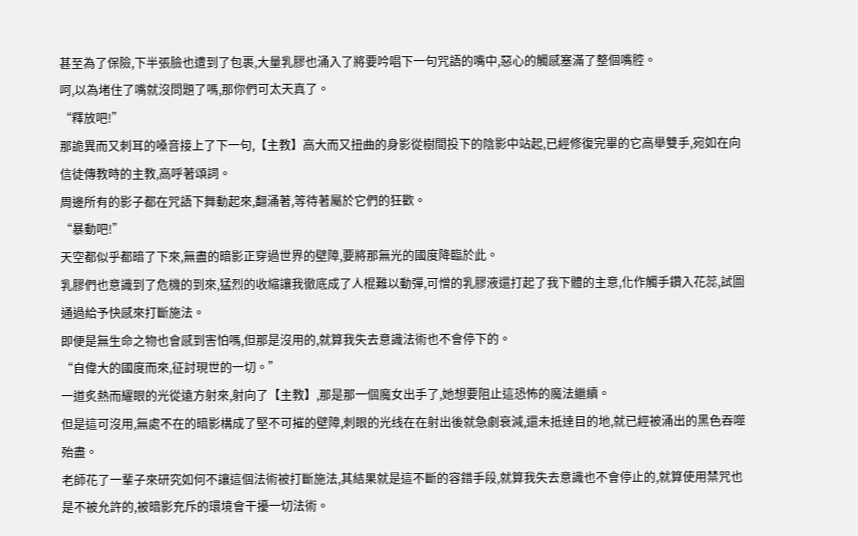甚至為了保險,下半張臉也遭到了包裹,大量乳膠也涌入了將要吟唱下一句咒語的嘴中,惡心的觸感塞滿了整個嘴腔。
呵,以為堵住了嘴就沒問題了嗎,那你們可太天真了。
“釋放吧!”
那詭異而又刺耳的嗓音接上了下一句,【主教】高大而又扭曲的身影從樹間投下的陰影中站起,已經修復完畢的它高舉雙手,宛如在向信徒傳教時的主教,高呼著頌詞。
周邊所有的影子都在咒語下舞動起來,翻涌著,等待著屬於它們的狂歡。
“暴動吧!”
天空都似乎都暗了下來,無盡的暗影正穿過世界的壁障,要將那無光的國度降臨於此。
乳膠們也意識到了危機的到來,猛烈的收縮讓我徹底成了人棍難以動彈,可憎的乳膠液還打起了我下體的主意,化作觸手鑽入花蕊,試圖通過給予快感來打斷施法。
即便是無生命之物也會感到害怕嗎,但那是沒用的,就算我失去意識法術也不會停下的。
“自偉大的國度而來,征討現世的一切。”
一道炙熱而耀眼的光從遠方射來,射向了【主教】,那是那一個魔女出手了,她想要阻止這恐怖的魔法繼續。
但是這可沒用,無處不在的暗影構成了堅不可摧的壁障,刺眼的光线在在射出後就急劇衰減,還未抵達目的地,就已經被涌出的黑色吞噬殆盡。
老師花了一輩子來研究如何不讓這個法術被打斷施法,其結果就是這不斷的容錯手段,就算我失去意識也不會停止的,就算使用禁咒也是不被允許的,被暗影充斥的環境會干擾一切法術。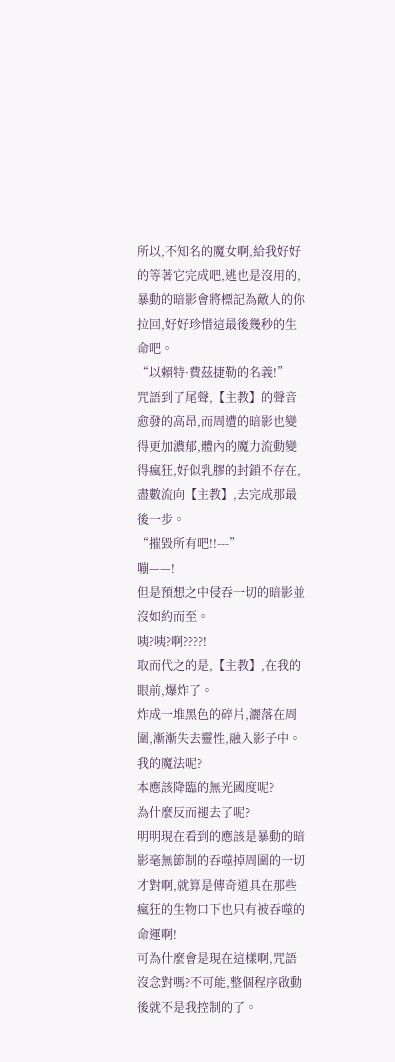所以,不知名的魔女啊,給我好好的等著它完成吧,逃也是沒用的,暴動的暗影會將標記為敵人的你拉回,好好珍惜這最後幾秒的生命吧。
“以賴特·費茲捷勒的名義!”
咒語到了尾聲,【主教】的聲音愈發的高昂,而周遭的暗影也變得更加濃郁,體內的魔力流動變得瘋狂,好似乳膠的封鎖不存在,盡數流向【主教】,去完成那最後一步。
“摧毀所有吧!!---”
嘣——!
但是預想之中侵吞一切的暗影並沒如約而至。
咦?咦?啊????!
取而代之的是,【主教】,在我的眼前,爆炸了。
炸成一堆黑色的碎片,灑落在周圍,漸漸失去靈性,融入影子中。
我的魔法呢?
本應該降臨的無光國度呢?
為什麼反而褪去了呢?
明明現在看到的應該是暴動的暗影毫無節制的吞噬掉周圍的一切才對啊,就算是傳奇道具在那些瘋狂的生物口下也只有被吞噬的命運啊!
可為什麼會是現在這樣啊,咒語沒念對嗎?不可能,整個程序啟動後就不是我控制的了。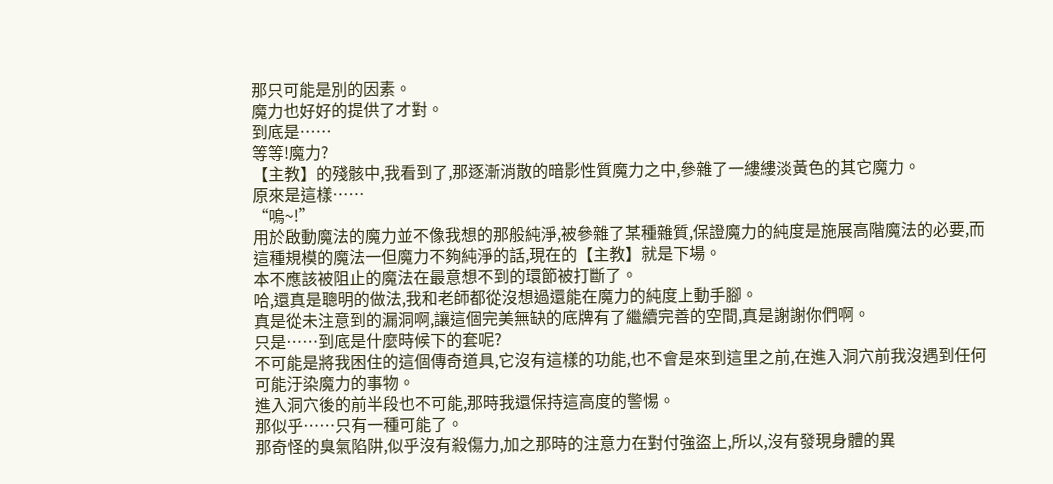那只可能是別的因素。
魔力也好好的提供了才對。
到底是……
等等!魔力?
【主教】的殘骸中,我看到了,那逐漸消散的暗影性質魔力之中,參雜了一縷縷淡黃色的其它魔力。
原來是這樣……
“嗚~!”
用於啟動魔法的魔力並不像我想的那般純淨,被參雜了某種雜質,保證魔力的純度是施展高階魔法的必要,而這種規模的魔法一但魔力不夠純淨的話,現在的【主教】就是下場。
本不應該被阻止的魔法在最意想不到的環節被打斷了。
哈,還真是聰明的做法,我和老師都從沒想過還能在魔力的純度上動手腳。
真是從未注意到的漏洞啊,讓這個完美無缺的底牌有了繼續完善的空間,真是謝謝你們啊。
只是……到底是什麼時候下的套呢?
不可能是將我困住的這個傳奇道具,它沒有這樣的功能,也不會是來到這里之前,在進入洞穴前我沒遇到任何可能汙染魔力的事物。
進入洞穴後的前半段也不可能,那時我還保持這高度的警惕。
那似乎……只有一種可能了。
那奇怪的臭氣陷阱,似乎沒有殺傷力,加之那時的注意力在對付強盜上,所以,沒有發現身體的異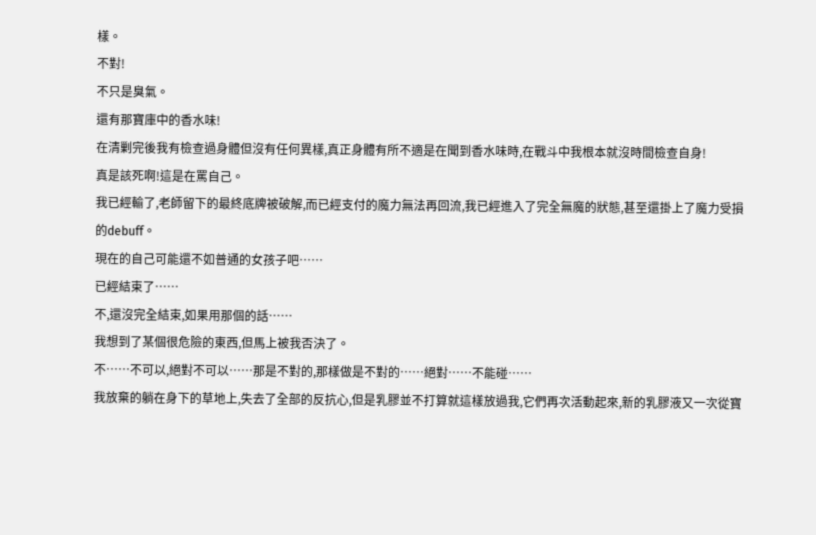樣。
不對!
不只是臭氣。
還有那寶庫中的香水味!
在清剿完後我有檢查過身體但沒有任何異樣,真正身體有所不適是在聞到香水味時,在戰斗中我根本就沒時間檢查自身!
真是該死啊!這是在罵自己。
我已經輸了,老師留下的最終底牌被破解,而已經支付的魔力無法再回流,我已經進入了完全無魔的狀態,甚至還掛上了魔力受損的debuff。
現在的自己可能還不如普通的女孩子吧……
已經結束了……
不,還沒完全結束,如果用那個的話……
我想到了某個很危險的東西,但馬上被我否決了。
不……不可以,絕對不可以……那是不對的,那樣做是不對的……絕對……不能碰……
我放棄的躺在身下的草地上,失去了全部的反抗心,但是乳膠並不打算就這樣放過我,它們再次活動起來,新的乳膠液又一次從寶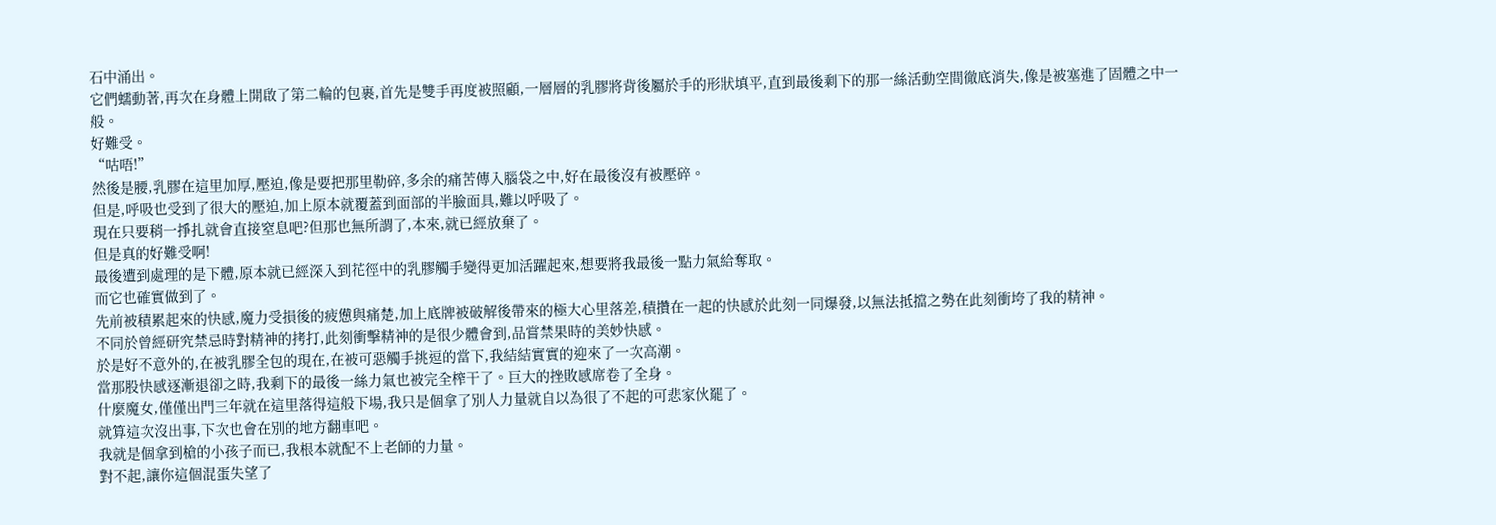石中涌出。
它們蠕動著,再次在身體上開啟了第二輪的包裹,首先是雙手再度被照顧,一層層的乳膠將背後屬於手的形狀填平,直到最後剩下的那一絲活動空間徹底消失,像是被塞進了固體之中一般。
好難受。
“咕唔!”
然後是腰,乳膠在這里加厚,壓迫,像是要把那里勒碎,多余的痛苦傳入腦袋之中,好在最後沒有被壓碎。
但是,呼吸也受到了很大的壓迫,加上原本就覆蓋到面部的半臉面具,難以呼吸了。
現在只要稍一掙扎就會直接窒息吧?但那也無所謂了,本來,就已經放棄了。
但是真的好難受啊!
最後遭到處理的是下體,原本就已經深入到花徑中的乳膠觸手變得更加活躍起來,想要將我最後一點力氣給奪取。
而它也確實做到了。
先前被積累起來的快感,魔力受損後的疲憊與痛楚,加上底牌被破解後帶來的極大心里落差,積攢在一起的快感於此刻一同爆發,以無法抵擋之勢在此刻衝垮了我的精神。
不同於曾經研究禁忌時對精神的拷打,此刻衝擊精神的是很少體會到,品嘗禁果時的美妙快感。
於是好不意外的,在被乳膠全包的現在,在被可惡觸手挑逗的當下,我結結實實的迎來了一次高潮。
當那股快感逐漸退卻之時,我剩下的最後一絲力氣也被完全榨干了。巨大的挫敗感席卷了全身。
什麼魔女,僅僅出門三年就在這里落得這般下場,我只是個拿了別人力量就自以為很了不起的可悲家伙罷了。
就算這次沒出事,下次也會在別的地方翻車吧。
我就是個拿到槍的小孩子而已,我根本就配不上老師的力量。
對不起,讓你這個混蛋失望了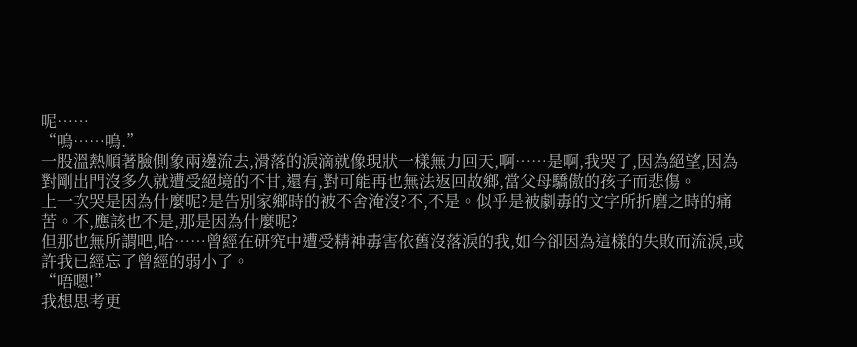呢……
“嗚……嗚.”
一股溫熱順著臉側象兩邊流去,滑落的淚滴就像現狀一樣無力回天,啊……是啊,我哭了,因為絕望,因為對剛出門沒多久就遭受絕境的不甘,還有,對可能再也無法返回故鄉,當父母驕傲的孩子而悲傷。
上一次哭是因為什麼呢?是告別家鄉時的被不舍淹沒?不,不是。似乎是被劇毒的文字所折磨之時的痛苦。不,應該也不是,那是因為什麼呢?
但那也無所謂吧,哈……曾經在研究中遭受精神毒害依舊沒落淚的我,如今卻因為這樣的失敗而流淚,或許我已經忘了曾經的弱小了。
“唔嗯!”
我想思考更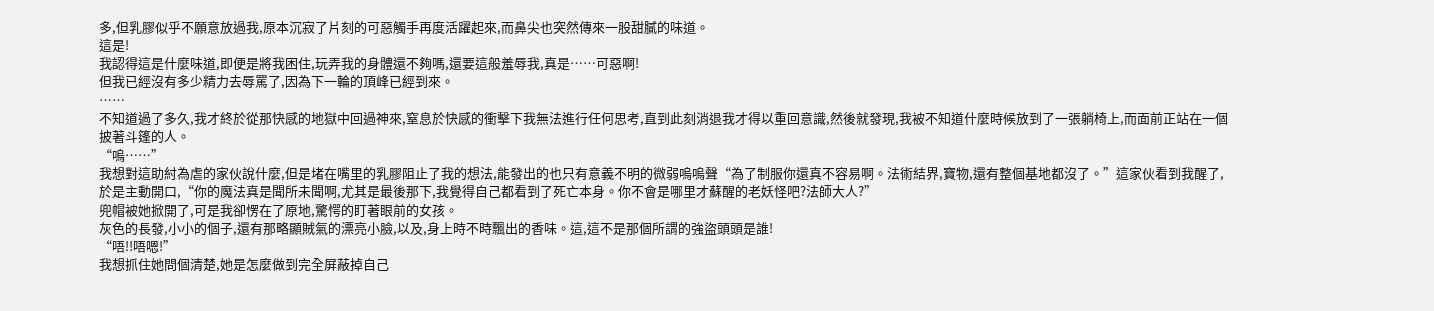多,但乳膠似乎不願意放過我,原本沉寂了片刻的可惡觸手再度活躍起來,而鼻尖也突然傳來一股甜膩的味道。
這是!
我認得這是什麼味道,即便是將我困住,玩弄我的身體還不夠嗎,還要這般羞辱我,真是……可惡啊!
但我已經沒有多少精力去辱罵了,因為下一輪的頂峰已經到來。
……
不知道過了多久,我才終於從那快感的地獄中回過神來,窒息於快感的衝擊下我無法進行任何思考,直到此刻消退我才得以重回意識,然後就發現,我被不知道什麼時候放到了一張躺椅上,而面前正站在一個披著斗篷的人。
“嗚……”
我想對這助紂為虐的家伙說什麼,但是堵在嘴里的乳膠阻止了我的想法,能發出的也只有意義不明的微弱嗚嗚聲“為了制服你還真不容易啊。法術結界,寶物,還有整個基地都沒了。”這家伙看到我醒了,於是主動開口,“你的魔法真是聞所未聞啊,尤其是最後那下,我覺得自己都看到了死亡本身。你不會是哪里才蘇醒的老妖怪吧?法師大人?”
兜帽被她掀開了,可是我卻愣在了原地,驚愕的盯著眼前的女孩。
灰色的長發,小小的個子,還有那略顯賊氣的漂亮小臉,以及,身上時不時飄出的香味。這,這不是那個所謂的強盜頭頭是誰!
“唔!!唔嗯!”
我想抓住她問個清楚,她是怎麼做到完全屏蔽掉自己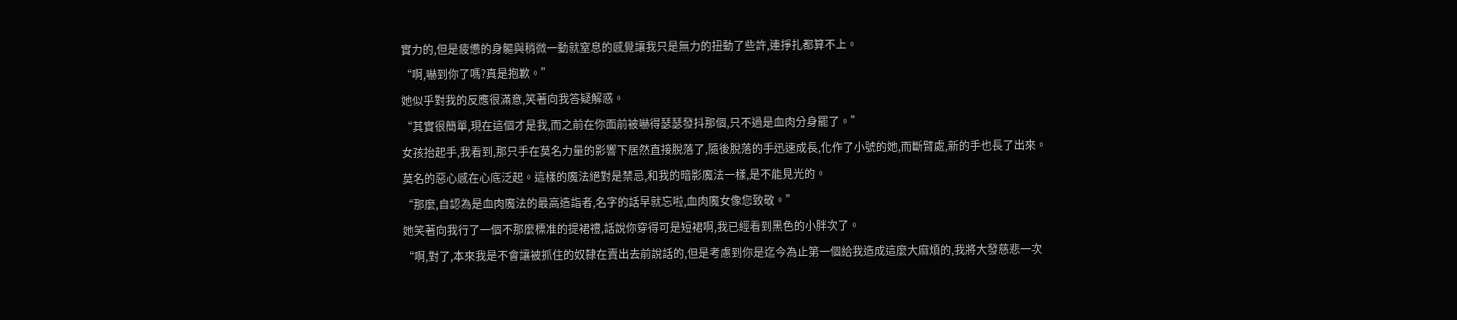實力的,但是疲憊的身軀與稍微一動就窒息的感覺讓我只是無力的扭動了些許,連掙扎都算不上。
“啊,嚇到你了嗎?真是抱歉。”
她似乎對我的反應很滿意,笑著向我答疑解惑。
“其實很簡單,現在這個才是我,而之前在你面前被嚇得瑟瑟發抖那個,只不過是血肉分身罷了。”
女孩抬起手,我看到,那只手在莫名力量的影響下居然直接脫落了,隨後脫落的手迅速成長,化作了小號的她,而斷臂處,新的手也長了出來。
莫名的惡心感在心底泛起。這樣的魔法絕對是禁忌,和我的暗影魔法一樣,是不能見光的。
“那麼,自認為是血肉魔法的最高造詣者,名字的話早就忘啦,血肉魔女像您致敬。”
她笑著向我行了一個不那麼標准的提裙禮,話說你穿得可是短裙啊,我已經看到黑色的小胖次了。
“啊,對了,本來我是不會讓被抓住的奴隸在賣出去前說話的,但是考慮到你是迄今為止第一個給我造成這麼大麻煩的,我將大發慈悲一次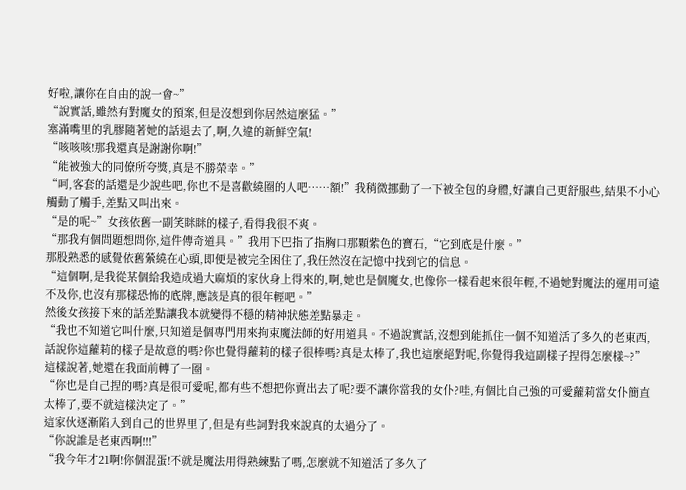好啦,讓你在自由的說一會~”
“說實話,雖然有對魔女的預案,但是沒想到你居然這麼猛。”
塞滿嘴里的乳膠隨著她的話退去了,啊,久違的新鮮空氣!
“咳咳咳!那我還真是謝謝你啊!”
“能被強大的同僚所夸獎,真是不勝榮幸。”
“呵,客套的話還是少說些吧,你也不是喜歡繞圈的人吧……額!”我稍微挪動了一下被全包的身體,好讓自己更舒服些,結果不小心觸動了觸手,差點又叫出來。
“是的呢~”女孩依舊一副笑眯眯的樣子,看得我很不爽。
“那我有個問題想問你,這件傳奇道具。”我用下巴指了指胸口那顆紫色的寶石,“它到底是什麼。”
那股熟悉的感覺依舊縈繞在心頭,即便是被完全困住了,我任然沒在記憶中找到它的信息。
“這個啊,是我從某個給我造成過大麻煩的家伙身上得來的,啊,她也是個魔女,也像你一樣看起來很年輕,不過她對魔法的運用可遠不及你,也沒有那樣恐怖的底牌,應該是真的很年輕吧。”
然後女孩接下來的話差點讓我本就變得不穩的精神狀態差點暴走。
“我也不知道它叫什麼,只知道是個專門用來拘束魔法師的好用道具。不過說實話,沒想到能抓住一個不知道活了多久的老東西,話說你這蘿莉的樣子是故意的嗎?你也覺得蘿莉的樣子很棒嗎?真是太棒了,我也這麼絕對呢,你覺得我這副樣子捏得怎麼樣~?”
這樣說著,她還在我面前轉了一圈。
“你也是自己捏的嗎?真是很可愛呢,都有些不想把你賣出去了呢?要不讓你當我的女仆?哇,有個比自己強的可愛蘿莉當女仆簡直太棒了,要不就這樣決定了。”
這家伙逐漸陷入到自己的世界里了,但是有些詞對我來說真的太過分了。
“你說誰是老東西啊!!!”
“我今年才21啊!你個混蛋!不就是魔法用得熟練點了嗎,怎麼就不知道活了多久了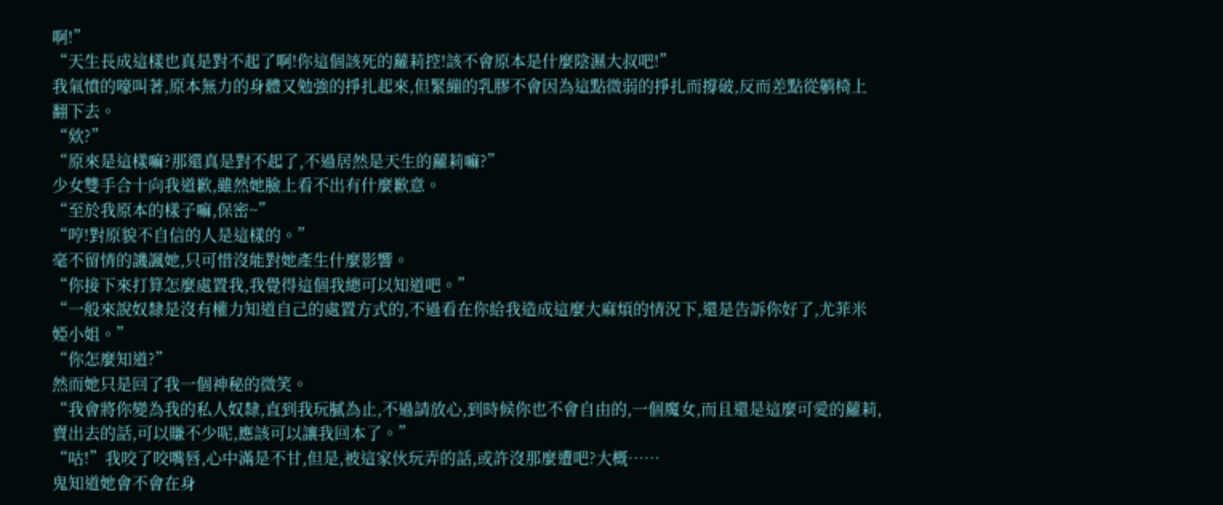啊!”
“天生長成這樣也真是對不起了啊!你這個該死的蘿莉控!該不會原本是什麼陰濕大叔吧!”
我氣憤的嚎叫著,原本無力的身體又勉強的掙扎起來,但緊繃的乳膠不會因為這點微弱的掙扎而撐破,反而差點從躺椅上翻下去。
“欸?”
“原來是這樣嘛?那還真是對不起了,不過居然是天生的蘿莉嘛?”
少女雙手合十向我道歉,雖然她臉上看不出有什麼歉意。
“至於我原本的樣子嘛,保密~”
“哼!對原貌不自信的人是這樣的。”
毫不留情的譏諷她,只可惜沒能對她產生什麼影響。
“你接下來打算怎麼處置我,我覺得這個我總可以知道吧。”
“一般來說奴隸是沒有權力知道自己的處置方式的,不過看在你給我造成這麼大麻煩的情況下,還是告訴你好了,尤菲米婭小姐。”
“你怎麼知道?”
然而她只是回了我一個神秘的微笑。
“我會將你變為我的私人奴隸,直到我玩膩為止,不過請放心,到時候你也不會自由的,一個魔女,而且還是這麼可愛的蘿莉,賣出去的話,可以賺不少呢,應該可以讓我回本了。”
“咕!”我咬了咬嘴唇,心中滿是不甘,但是,被這家伙玩弄的話,或許沒那麼遭吧?大概……
鬼知道她會不會在身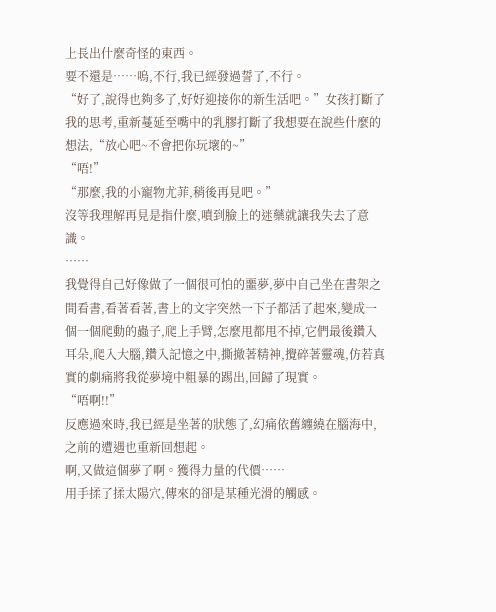上長出什麼奇怪的東西。
要不還是……嗚,不行,我已經發過誓了,不行。
“好了,說得也夠多了,好好迎接你的新生活吧。”女孩打斷了我的思考,重新蔓延至嘴中的乳膠打斷了我想要在說些什麼的想法,“放心吧~不會把你玩壞的~”
“唔!”
“那麼,我的小寵物尤菲,稍後再見吧。”
沒等我理解再見是指什麼,噴到臉上的迷藥就讓我失去了意識。
……
我覺得自己好像做了一個很可怕的噩夢,夢中自己坐在書架之間看書,看著看著,書上的文字突然一下子都活了起來,變成一個一個爬動的蟲子,爬上手臂,怎麼甩都甩不掉,它們最後鑽入耳朵,爬入大腦,鑽入記憶之中,撕撤著精神,攪碎著靈魂,仿若真實的劇痛將我從夢境中粗暴的踢出,回歸了現實。
“唔啊!!”
反應過來時,我已經是坐著的狀態了,幻痛依舊纏繞在腦海中,之前的遭遇也重新回想起。
啊,又做這個夢了啊。獲得力量的代價……
用手揉了揉太陽穴,傳來的卻是某種光滑的觸感。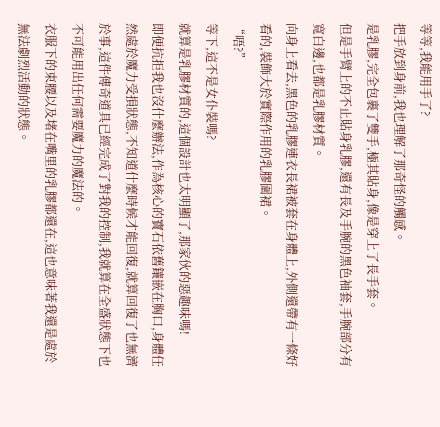等等,我能用手了?
把手放到身前,我也理解了那奇怪的觸感。
是乳膠,完全包裹了雙手,極其貼身,像是穿上了長手套。
但是手臂上的不止貼身乳膠,還有長及手腕的黑色袖套,手腕部分有寬白邊,也都是乳膠材質。
向身上看去,黑色的乳膠連衣長裙被套在身體上,外側還帶有一條好看的,裝飾大於實際作用的乳膠圍裙。
“唔?”
等下,這不是女仆裝嗎?
就算是乳膠材質的,這個設計也太明顯了,那家伙的惡趣味嗎!
即便抗拒我也沒什麼辦法,作為核心的寶石依舊鑲嵌在胸口,身體任然處於魔力受損狀態,不知道什麼時候才能回復,就算回復了也無濟於事,這件傳奇道具已經完成了對我的控制,我就算在全盛狀態下也不可能用出任何需要魔力的魔法的。
衣服下的束腰以及堵在嘴里的乳膠都還在,這也意味著我還是處於無法劇烈活動的狀態。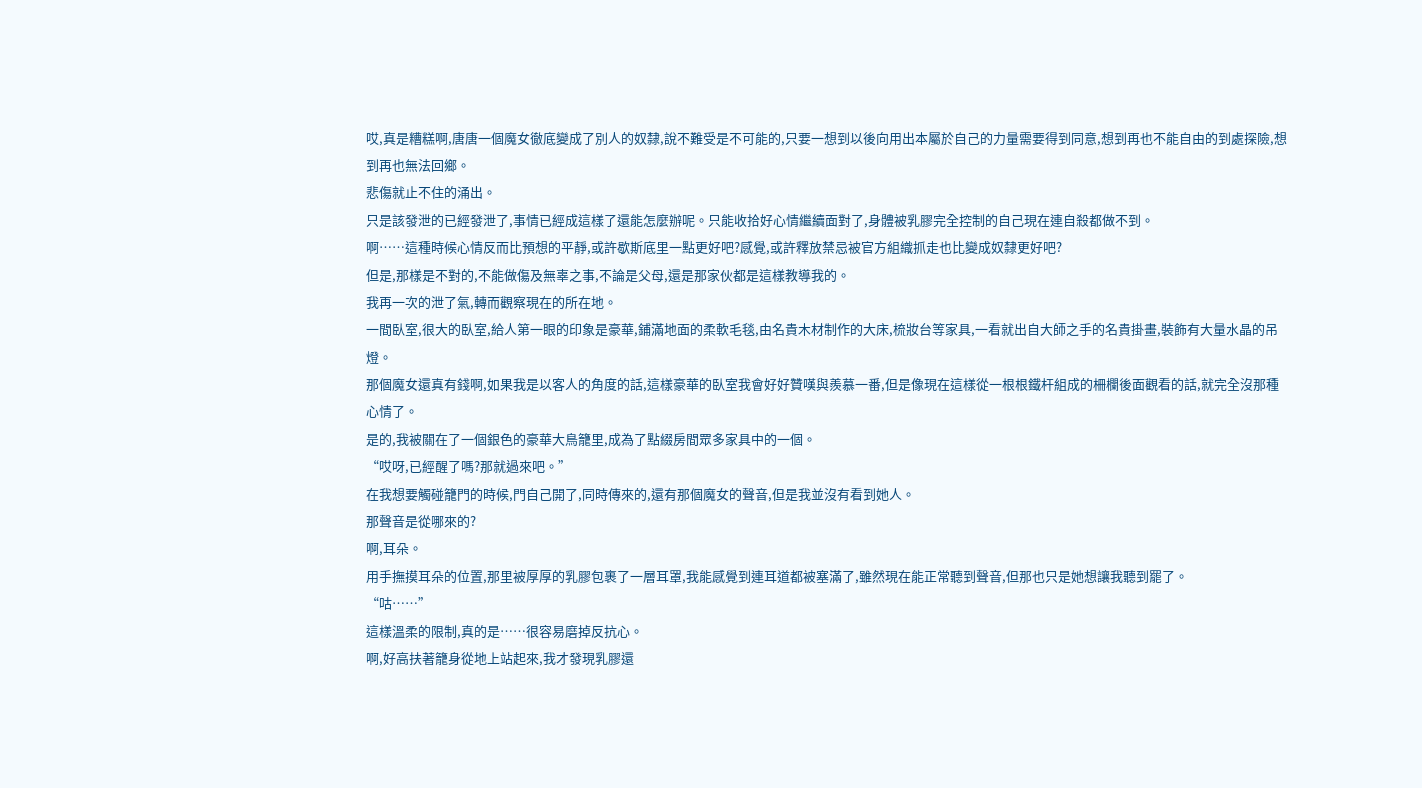哎,真是糟糕啊,唐唐一個魔女徹底變成了別人的奴隸,說不難受是不可能的,只要一想到以後向用出本屬於自己的力量需要得到同意,想到再也不能自由的到處探險,想到再也無法回鄉。
悲傷就止不住的涌出。
只是該發泄的已經發泄了,事情已經成這樣了還能怎麼辦呢。只能收拾好心情繼續面對了,身體被乳膠完全控制的自己現在連自殺都做不到。
啊……這種時候心情反而比預想的平靜,或許歇斯底里一點更好吧?感覺,或許釋放禁忌被官方組織抓走也比變成奴隸更好吧?
但是,那樣是不對的,不能做傷及無辜之事,不論是父母,還是那家伙都是這樣教導我的。
我再一次的泄了氣,轉而觀察現在的所在地。
一間臥室,很大的臥室,給人第一眼的印象是豪華,鋪滿地面的柔軟毛毯,由名貴木材制作的大床,梳妝台等家具,一看就出自大師之手的名貴掛畫,裝飾有大量水晶的吊燈。
那個魔女還真有錢啊,如果我是以客人的角度的話,這樣豪華的臥室我會好好贊嘆與羨慕一番,但是像現在這樣從一根根鐵杆組成的柵欄後面觀看的話,就完全沒那種心情了。
是的,我被關在了一個銀色的豪華大鳥籠里,成為了點綴房間眾多家具中的一個。
“哎呀,已經醒了嗎?那就過來吧。”
在我想要觸碰籠門的時候,門自己開了,同時傳來的,還有那個魔女的聲音,但是我並沒有看到她人。
那聲音是從哪來的?
啊,耳朵。
用手撫摸耳朵的位置,那里被厚厚的乳膠包裹了一層耳罩,我能感覺到連耳道都被塞滿了,雖然現在能正常聽到聲音,但那也只是她想讓我聽到罷了。
“咕……”
這樣溫柔的限制,真的是……很容易磨掉反抗心。
啊,好高扶著籠身從地上站起來,我才發現乳膠還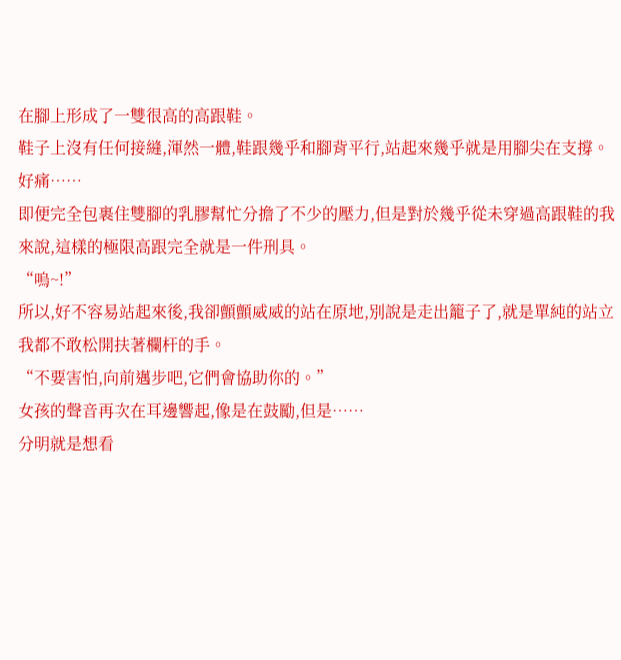在腳上形成了一雙很高的高跟鞋。
鞋子上沒有任何接縫,渾然一體,鞋跟幾乎和腳背平行,站起來幾乎就是用腳尖在支撐。
好痛……
即便完全包裹住雙腳的乳膠幫忙分擔了不少的壓力,但是對於幾乎從未穿過高跟鞋的我來說,這樣的極限高跟完全就是一件刑具。
“嗚~!”
所以,好不容易站起來後,我卻顫顫威威的站在原地,別說是走出籠子了,就是單純的站立我都不敢松開扶著欄杆的手。
“不要害怕,向前邁步吧,它們會協助你的。”
女孩的聲音再次在耳邊響起,像是在鼓勵,但是……
分明就是想看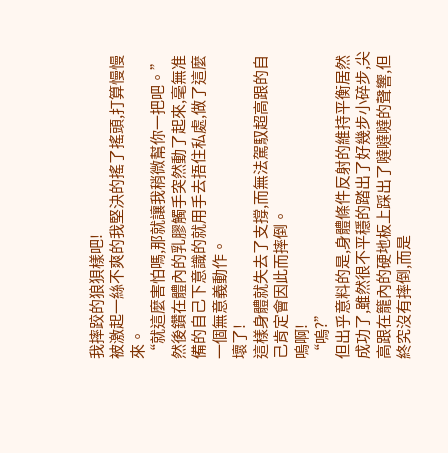我摔跤的狼狽樣吧!
被激起一絲不爽的我堅決的搖了搖頭,打算慢慢來。
“就這麼害怕嗎,那就讓我稍微幫你一把吧。”
然後鑽在體內的乳膠觸手突然動了起來,毫無准備的自己下意識的就用手去捂住私處,做了這麼一個無意義動作。
壞了!
這樣身體就失去了支撐,而無法駕馭超高跟的自己肯定會因此而摔倒。
嗚啊!
“嗚?”
但出乎意料的是,身體條件反射的維持平衡居然成功了,雖然很不平穩的踏出了好幾步小碎步,尖高跟在籠內的硬地板上踩出了噠噠噠的聲響,但終究沒有摔倒,而是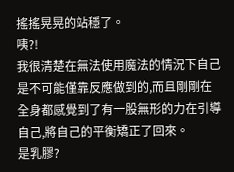搖搖晃晃的站穩了。
咦?!
我很清楚在無法使用魔法的情況下自己是不可能僅靠反應做到的,而且剛剛在全身都感覺到了有一股無形的力在引導自己,將自己的平衡矯正了回來。
是乳膠?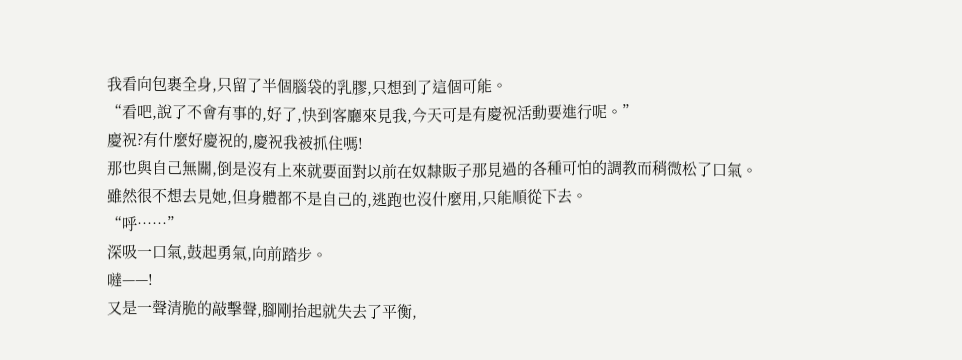我看向包裹全身,只留了半個腦袋的乳膠,只想到了這個可能。
“看吧,說了不會有事的,好了,快到客廳來見我,今天可是有慶祝活動要進行呢。”
慶祝?有什麼好慶祝的,慶祝我被抓住嗎!
那也與自己無關,倒是沒有上來就要面對以前在奴隸販子那見過的各種可怕的調教而稍微松了口氣。
雖然很不想去見她,但身體都不是自己的,逃跑也沒什麼用,只能順從下去。
“呼……”
深吸一口氣,鼓起勇氣,向前踏步。
噠——!
又是一聲清脆的敲擊聲,腳剛抬起就失去了平衡,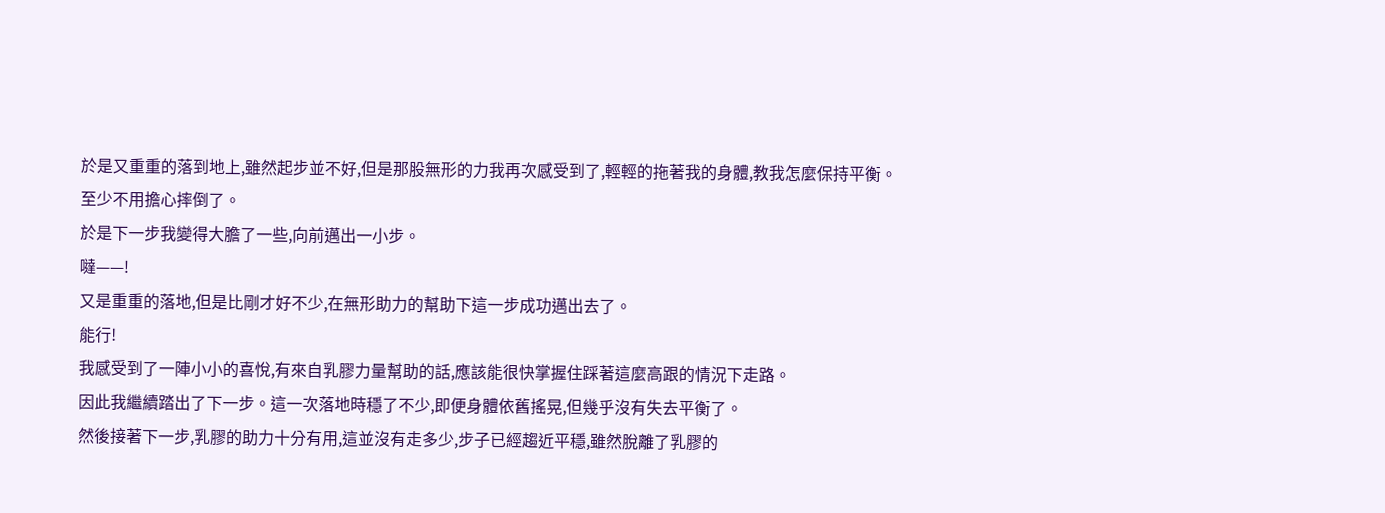於是又重重的落到地上,雖然起步並不好,但是那股無形的力我再次感受到了,輕輕的拖著我的身體,教我怎麼保持平衡。
至少不用擔心摔倒了。
於是下一步我變得大膽了一些,向前邁出一小步。
噠——!
又是重重的落地,但是比剛才好不少,在無形助力的幫助下這一步成功邁出去了。
能行!
我感受到了一陣小小的喜悅,有來自乳膠力量幫助的話,應該能很快掌握住踩著這麼高跟的情況下走路。
因此我繼續踏出了下一步。這一次落地時穩了不少,即便身體依舊搖晃,但幾乎沒有失去平衡了。
然後接著下一步,乳膠的助力十分有用,這並沒有走多少,步子已經趨近平穩,雖然脫離了乳膠的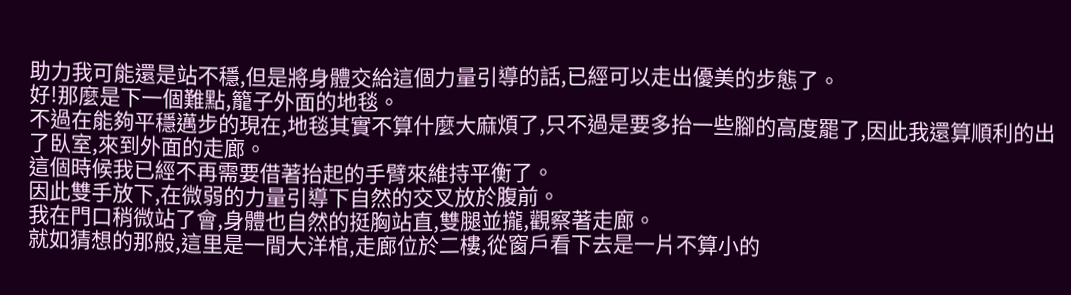助力我可能還是站不穩,但是將身體交給這個力量引導的話,已經可以走出優美的步態了。
好!那麼是下一個難點,籠子外面的地毯。
不過在能夠平穩邁步的現在,地毯其實不算什麼大麻煩了,只不過是要多抬一些腳的高度罷了,因此我還算順利的出了臥室,來到外面的走廊。
這個時候我已經不再需要借著抬起的手臂來維持平衡了。
因此雙手放下,在微弱的力量引導下自然的交叉放於腹前。
我在門口稍微站了會,身體也自然的挺胸站直,雙腿並攏,觀察著走廊。
就如猜想的那般,這里是一間大洋棺,走廊位於二樓,從窗戶看下去是一片不算小的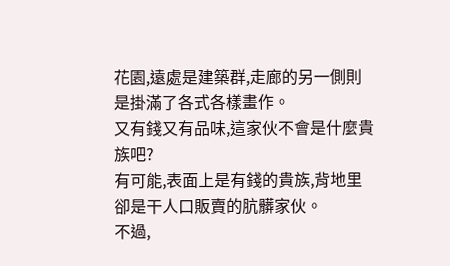花園,遠處是建築群,走廊的另一側則是掛滿了各式各樣畫作。
又有錢又有品味,這家伙不會是什麼貴族吧?
有可能,表面上是有錢的貴族,背地里卻是干人口販賣的肮髒家伙。
不過,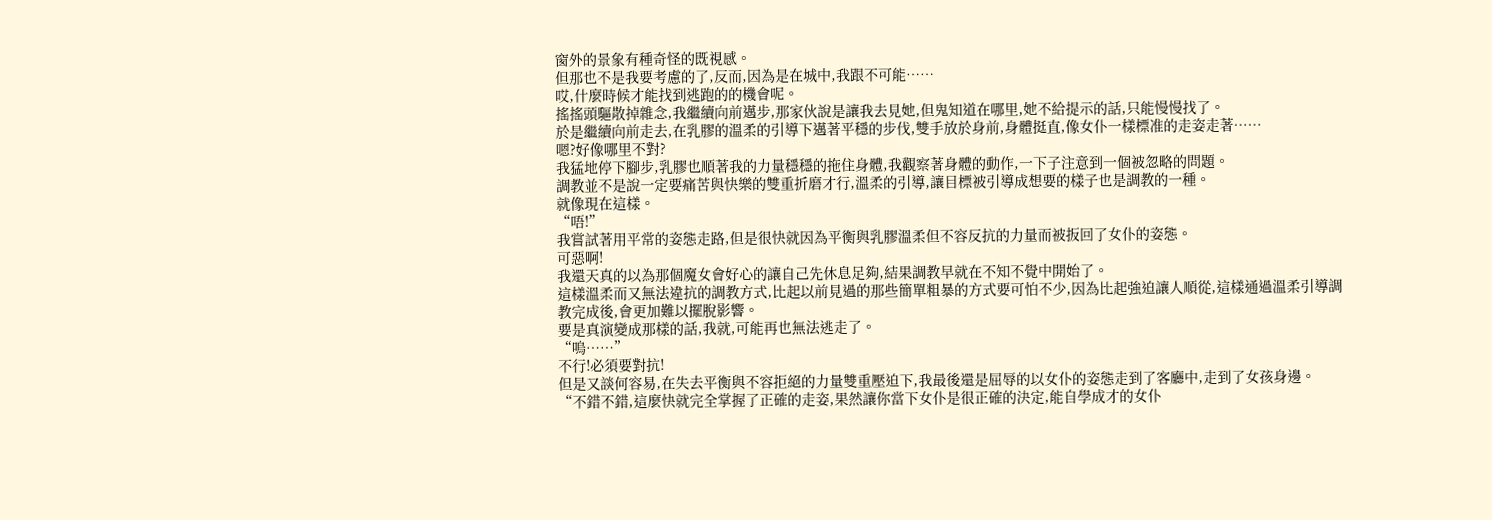窗外的景象有種奇怪的既視感。
但那也不是我要考慮的了,反而,因為是在城中,我跟不可能……
哎,什麼時候才能找到逃跑的的機會呢。
搖搖頭驅散掉雜念,我繼續向前邁步,那家伙說是讓我去見她,但鬼知道在哪里,她不給提示的話,只能慢慢找了。
於是繼續向前走去,在乳膠的溫柔的引導下邁著平穩的步伐,雙手放於身前,身體挺直,像女仆一樣標准的走姿走著……
嗯?好像哪里不對?
我猛地停下腳步,乳膠也順著我的力量穩穩的拖住身體,我觀察著身體的動作,一下子注意到一個被忽略的問題。
調教並不是說一定要痛苦與快樂的雙重折磨才行,溫柔的引導,讓目標被引導成想要的樣子也是調教的一種。
就像現在這樣。
“唔!”
我嘗試著用平常的姿態走路,但是很快就因為平衡與乳膠溫柔但不容反抗的力量而被扳回了女仆的姿態。
可惡啊!
我還天真的以為那個魔女會好心的讓自己先休息足夠,結果調教早就在不知不覺中開始了。
這樣溫柔而又無法違抗的調教方式,比起以前見過的那些簡單粗暴的方式要可怕不少,因為比起強迫讓人順從,這樣通過溫柔引導調教完成後,會更加難以擺脫影響。
要是真演變成那樣的話,我就,可能再也無法逃走了。
“嗚……”
不行!必須要對抗!
但是又談何容易,在失去平衡與不容拒絕的力量雙重壓迫下,我最後還是屈辱的以女仆的姿態走到了客廳中,走到了女孩身邊。
“不錯不錯,這麼快就完全掌握了正確的走姿,果然讓你當下女仆是很正確的決定,能自學成才的女仆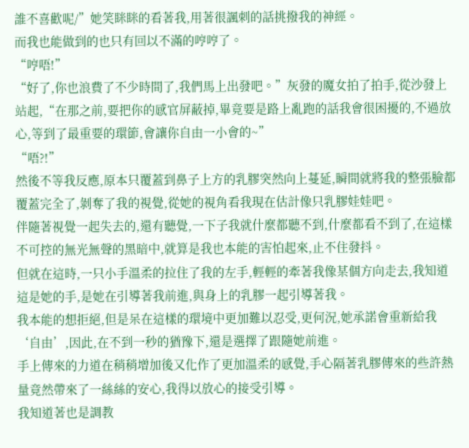誰不喜歡呢/”她笑眯眯的看著我,用著很諷刺的話挑撥我的神經。
而我也能做到的也只有回以不滿的哼哼了。
“哼唔!”
“好了,你也浪費了不少時間了,我們馬上出發吧。”灰發的魔女拍了拍手,從沙發上站起,“在那之前,要把你的感官屏蔽掉,畢竟要是路上亂跑的話我會很困擾的,不過放心,等到了最重要的環節,會讓你自由一小會的~”
“唔?!”
然後不等我反應,原本只覆蓋到鼻子上方的乳膠突然向上蔓延,瞬間就將我的整張臉都覆蓋完全了,剝奪了我的視覺,從她的視角看我現在估計像只乳膠娃娃吧。
伴隨著視覺一起失去的,還有聽覺,一下子我就什麼都聽不到,什麼都看不到了,在這樣不可控的無光無聲的黑暗中,就算是我也本能的害怕起來,止不住發抖。
但就在這時,一只小手溫柔的拉住了我的左手,輕輕的牽著我像某個方向走去,我知道這是她的手,是她在引導著我前進,與身上的乳膠一起引導著我。
我本能的想拒絕,但是呆在這樣的環境中更加難以忍受,更何況,她承諾會重新給我‘自由’,因此,在不到一秒的猶豫下,還是選擇了跟隨她前進。
手上傳來的力道在稍稍增加後又化作了更加溫柔的感覺,手心隔著乳膠傳來的些許熱量竟然帶來了一絲絲的安心,我得以放心的接受引導。
我知道著也是調教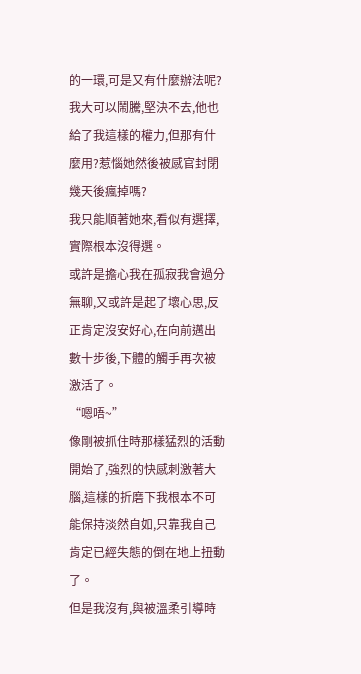的一環,可是又有什麼辦法呢?
我大可以鬧騰,堅決不去,他也給了我這樣的權力,但那有什麼用?惹惱她然後被感官封閉幾天後瘋掉嗎?
我只能順著她來,看似有選擇,實際根本沒得選。
或許是擔心我在孤寂我會過分無聊,又或許是起了壞心思,反正肯定沒安好心,在向前邁出數十步後,下體的觸手再次被激活了。
“嗯唔~”
像剛被抓住時那樣猛烈的活動開始了,強烈的快感刺激著大腦,這樣的折磨下我根本不可能保持淡然自如,只靠我自己肯定已經失態的倒在地上扭動了。
但是我沒有,與被溫柔引導時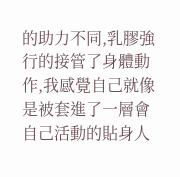的助力不同,乳膠強行的接管了身體動作,我感覺自己就像是被套進了一層會自己活動的貼身人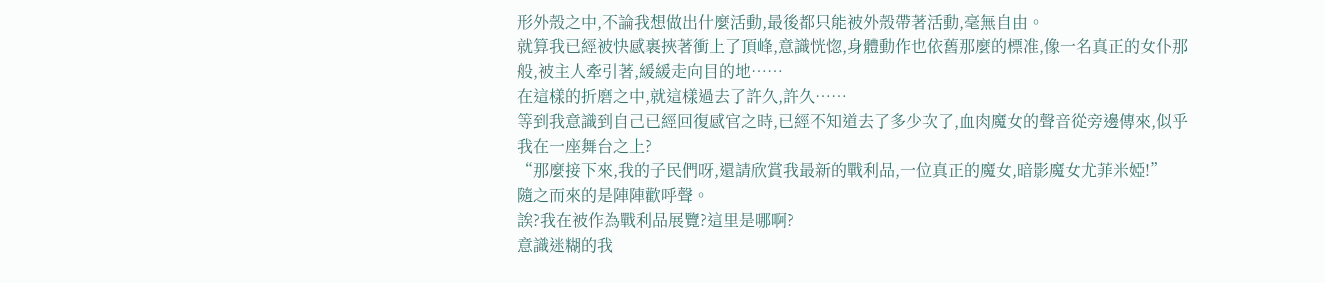形外殼之中,不論我想做出什麼活動,最後都只能被外殼帶著活動,毫無自由。
就算我已經被快感裹挾著衝上了頂峰,意識恍惚,身體動作也依舊那麼的標准,像一名真正的女仆那般,被主人牽引著,緩緩走向目的地……
在這樣的折磨之中,就這樣過去了許久,許久……
等到我意識到自己已經回復感官之時,已經不知道去了多少次了,血肉魔女的聲音從旁邊傳來,似乎我在一座舞台之上?
“那麼接下來,我的子民們呀,還請欣賞我最新的戰利品,一位真正的魔女,暗影魔女尤菲米婭!”
隨之而來的是陣陣歡呼聲。
誒?我在被作為戰利品展覽?這里是哪啊?
意識迷糊的我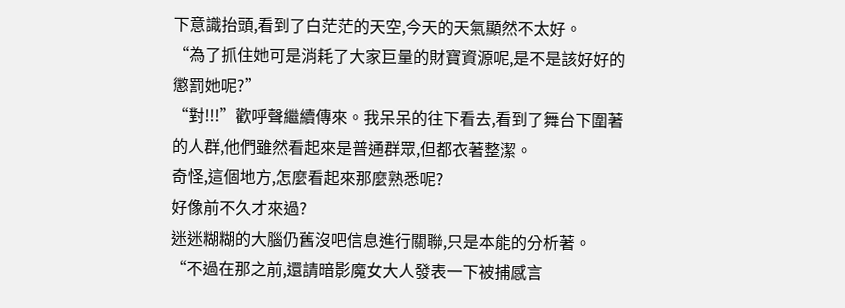下意識抬頭,看到了白茫茫的天空,今天的天氣顯然不太好。
“為了抓住她可是消耗了大家巨量的財寶資源呢,是不是該好好的懲罰她呢?”
“對!!!”歡呼聲繼續傳來。我呆呆的往下看去,看到了舞台下圍著的人群,他們雖然看起來是普通群眾,但都衣著整潔。
奇怪,這個地方,怎麼看起來那麼熟悉呢?
好像前不久才來過?
迷迷糊糊的大腦仍舊沒吧信息進行關聯,只是本能的分析著。
“不過在那之前,還請暗影魔女大人發表一下被捕感言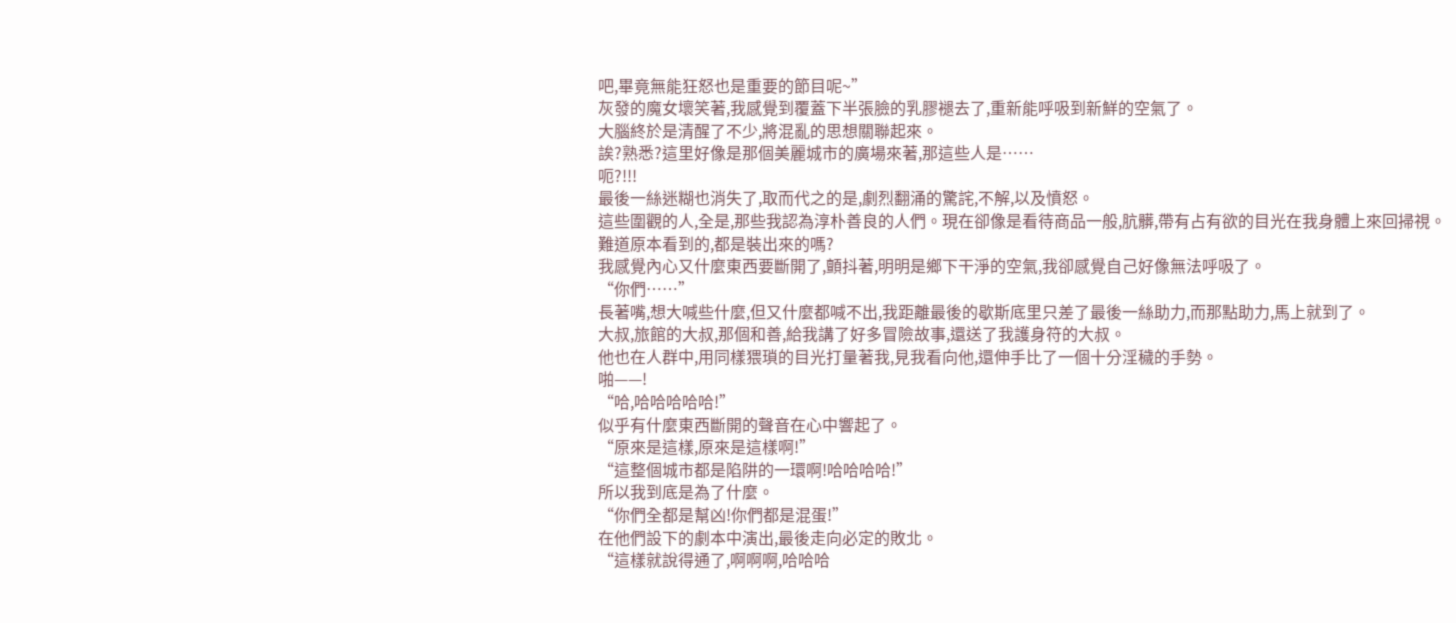吧,畢竟無能狂怒也是重要的節目呢~”
灰發的魔女壞笑著,我感覺到覆蓋下半張臉的乳膠褪去了,重新能呼吸到新鮮的空氣了。
大腦終於是清醒了不少,將混亂的思想關聯起來。
誒?熟悉?這里好像是那個美麗城市的廣場來著,那這些人是……
呃?!!!
最後一絲迷糊也消失了,取而代之的是,劇烈翻涌的驚詫,不解,以及憤怒。
這些圍觀的人,全是,那些我認為淳朴善良的人們。現在卻像是看待商品一般,肮髒,帶有占有欲的目光在我身體上來回掃視。
難道原本看到的,都是裝出來的嗎?
我感覺內心又什麼東西要斷開了,顫抖著,明明是鄉下干淨的空氣,我卻感覺自己好像無法呼吸了。
“你們……”
長著嘴,想大喊些什麼,但又什麼都喊不出,我距離最後的歇斯底里只差了最後一絲助力,而那點助力,馬上就到了。
大叔,旅館的大叔,那個和善,給我講了好多冒險故事,還送了我護身符的大叔。
他也在人群中,用同樣猥瑣的目光打量著我,見我看向他,還伸手比了一個十分淫穢的手勢。
啪——!
“哈,哈哈哈哈哈!”
似乎有什麼東西斷開的聲音在心中響起了。
“原來是這樣,原來是這樣啊!”
“這整個城市都是陷阱的一環啊!哈哈哈哈!”
所以我到底是為了什麼。
“你們全都是幫凶!你們都是混蛋!”
在他們設下的劇本中演出,最後走向必定的敗北。
“這樣就說得通了,啊啊啊,哈哈哈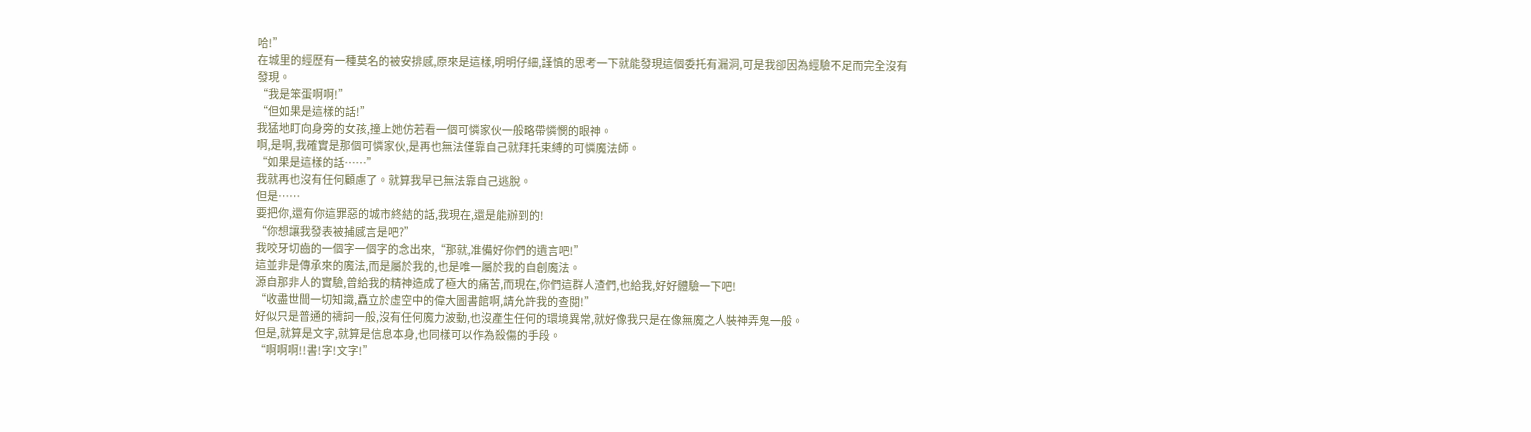哈!”
在城里的經歷有一種莫名的被安排感,原來是這樣,明明仔細,謹慎的思考一下就能發現這個委托有漏洞,可是我卻因為經驗不足而完全沒有發現。
“我是笨蛋啊啊!”
“但如果是這樣的話!”
我猛地盯向身旁的女孩,撞上她仿若看一個可憐家伙一般略帶憐憫的眼神。
啊,是啊,我確實是那個可憐家伙,是再也無法僅靠自己就拜托束縛的可憐魔法師。
“如果是這樣的話……”
我就再也沒有任何顧慮了。就算我早已無法靠自己逃脫。
但是……
要把你,還有你這罪惡的城市終結的話,我現在,還是能辦到的!
“你想讓我發表被捕感言是吧?”
我咬牙切齒的一個字一個字的念出來,“那就,准備好你們的遺言吧!”
這並非是傳承來的魔法,而是屬於我的,也是唯一屬於我的自創魔法。
源自那非人的實驗,曾給我的精神造成了極大的痛苦,而現在,你們這群人渣們,也給我,好好體驗一下吧!
“收盡世間一切知識,矗立於虛空中的偉大圖書館啊,請允許我的查閱!”
好似只是普通的禱詞一般,沒有任何魔力波動,也沒產生任何的環境異常,就好像我只是在像無魔之人裝神弄鬼一般。
但是,就算是文字,就算是信息本身,也同樣可以作為殺傷的手段。
“啊啊啊!!書!字!文字!”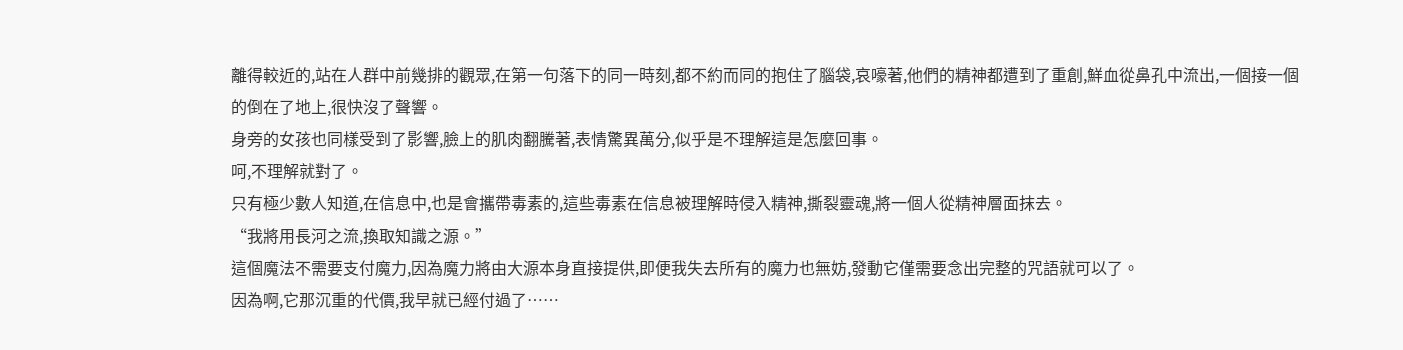離得較近的,站在人群中前幾排的觀眾,在第一句落下的同一時刻,都不約而同的抱住了腦袋,哀嚎著,他們的精神都遭到了重創,鮮血從鼻孔中流出,一個接一個的倒在了地上,很快沒了聲響。
身旁的女孩也同樣受到了影響,臉上的肌肉翻騰著,表情驚異萬分,似乎是不理解這是怎麼回事。
呵,不理解就對了。
只有極少數人知道,在信息中,也是會攜帶毒素的,這些毒素在信息被理解時侵入精神,撕裂靈魂,將一個人從精神層面抹去。
“我將用長河之流,換取知識之源。”
這個魔法不需要支付魔力,因為魔力將由大源本身直接提供,即便我失去所有的魔力也無妨,發動它僅需要念出完整的咒語就可以了。
因為啊,它那沉重的代價,我早就已經付過了……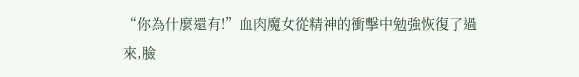“你為什麼還有!”血肉魔女從精神的衝擊中勉強恢復了過來,臉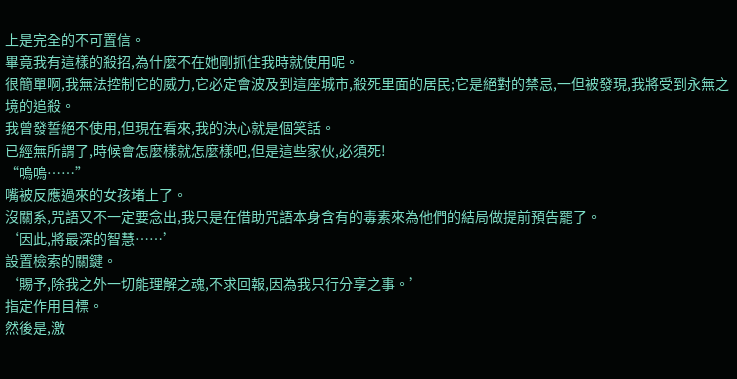上是完全的不可置信。
畢竟我有這樣的殺招,為什麼不在她剛抓住我時就使用呢。
很簡單啊,我無法控制它的威力,它必定會波及到這座城市,殺死里面的居民;它是絕對的禁忌,一但被發現,我將受到永無之境的追殺。
我曾發誓絕不使用,但現在看來,我的決心就是個笑話。
已經無所謂了,時候會怎麼樣就怎麼樣吧,但是這些家伙,必須死!
“嗚嗚……”
嘴被反應過來的女孩堵上了。
沒關系,咒語又不一定要念出,我只是在借助咒語本身含有的毒素來為他們的結局做提前預告罷了。
‘因此,將最深的智慧……’
設置檢索的關鍵。
‘賜予,除我之外一切能理解之魂,不求回報,因為我只行分享之事。’
指定作用目標。
然後是,激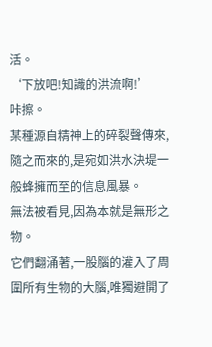活。
‘下放吧!知識的洪流啊!’
咔擦。
某種源自精神上的碎裂聲傳來,隨之而來的,是宛如洪水決堤一般蜂擁而至的信息風暴。
無法被看見,因為本就是無形之物。
它們翻涌著,一股腦的灌入了周圍所有生物的大腦,唯獨避開了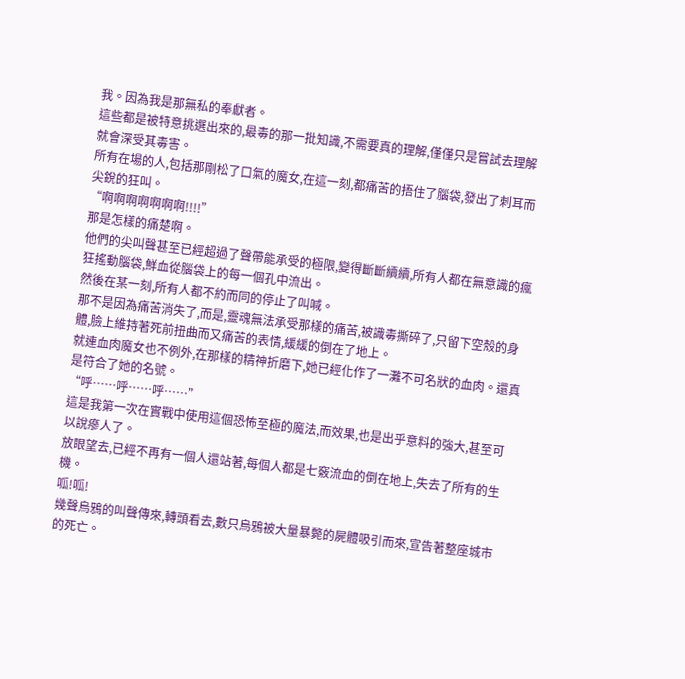我。因為我是那無私的奉獻者。
這些都是被特意挑選出來的,最毒的那一批知識,不需要真的理解,僅僅只是嘗試去理解就會深受其毒害。
所有在場的人,包括那剛松了口氣的魔女,在這一刻,都痛苦的捂住了腦袋,發出了刺耳而尖銳的狂叫。
“啊啊啊啊啊啊啊!!!!”
那是怎樣的痛楚啊。
他們的尖叫聲甚至已經超過了聲帶能承受的極限,變得斷斷續續,所有人都在無意識的瘋狂搖動腦袋,鮮血從腦袋上的每一個孔中流出。
然後在某一刻,所有人都不約而同的停止了叫喊。
那不是因為痛苦消失了,而是,靈魂無法承受那樣的痛苦,被識毒撕碎了,只留下空殼的身體,臉上維持著死前扭曲而又痛苦的表情,緩緩的倒在了地上。
就連血肉魔女也不例外,在那樣的精神折磨下,她已經化作了一灘不可名狀的血肉。還真是符合了她的名號。
“呼……呼……呼……”
這是我第一次在實戰中使用這個恐怖至極的魔法,而效果,也是出乎意料的強大,甚至可以說瘮人了。
放眼望去,已經不再有一個人還站著,每個人都是七竅流血的倒在地上,失去了所有的生機。
呱!呱!
幾聲烏鴉的叫聲傳來,轉頭看去,數只烏鴉被大量暴斃的屍體吸引而來,宣告著整座城市的死亡。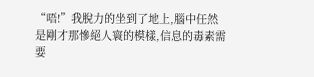“唔!”我脫力的坐到了地上,腦中任然是剛才那慘絕人寰的模樣,信息的毒素需要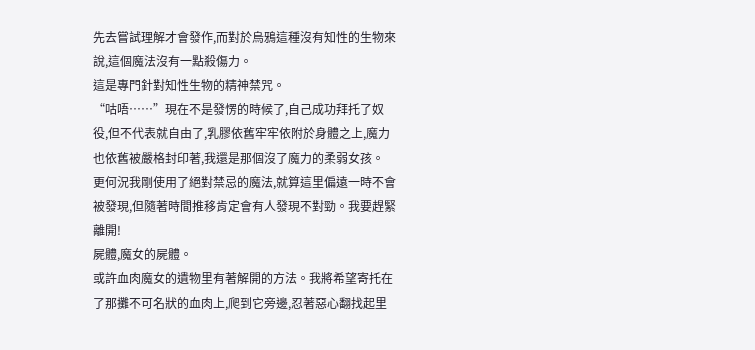先去嘗試理解才會發作,而對於烏鴉這種沒有知性的生物來說,這個魔法沒有一點殺傷力。
這是專門針對知性生物的精神禁咒。
“咕唔……”現在不是發愣的時候了,自己成功拜托了奴役,但不代表就自由了,乳膠依舊牢牢依附於身體之上,魔力也依舊被嚴格封印著,我還是那個沒了魔力的柔弱女孩。
更何況我剛使用了絕對禁忌的魔法,就算這里偏遠一時不會被發現,但隨著時間推移肯定會有人發現不對勁。我要趕緊離開!
屍體,魔女的屍體。
或許血肉魔女的遺物里有著解開的方法。我將希望寄托在了那攤不可名狀的血肉上,爬到它旁邊,忍著惡心翻找起里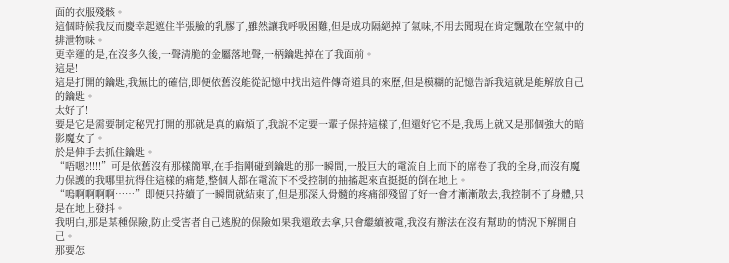面的衣服殘骸。
這個時候我反而慶幸起遮住半張臉的乳膠了,雖然讓我呼吸困難,但是成功隔絕掉了氣味,不用去聞現在肯定飄散在空氣中的排泄物味。
更幸運的是,在沒多久後,一聲清脆的金屬落地聲,一柄鑰匙掉在了我面前。
這是!
這是打開的鑰匙,我無比的確信,即便依舊沒能從記憶中找出這件傳奇道具的來歷,但是模糊的記憶告訴我這就是能解放自己的鑰匙。
太好了!
要是它是需要制定秘咒打開的那就是真的麻煩了,我說不定要一輩子保持這樣了,但還好它不是,我馬上就又是那個強大的暗影魔女了。
於是伸手去抓住鑰匙。
“唔嗯?!!!!”可是依舊沒有那樣簡單,在手指剛碰到鑰匙的那一瞬間,一股巨大的電流自上而下的席卷了我的全身,而沒有魔力保護的我哪里抗得住這樣的痛楚,整個人都在電流下不受控制的抽搐起來直挺挺的倒在地上。
“嗚啊啊啊啊……”即便只持續了一瞬間就結束了,但是那深入骨髓的疼痛卻殘留了好一會才漸漸散去,我控制不了身體,只是在地上發抖。
我明白,那是某種保險,防止受害者自己逃脫的保險如果我還敢去拿,只會繼續被電,我沒有辦法在沒有幫助的情況下解開自己。
那要怎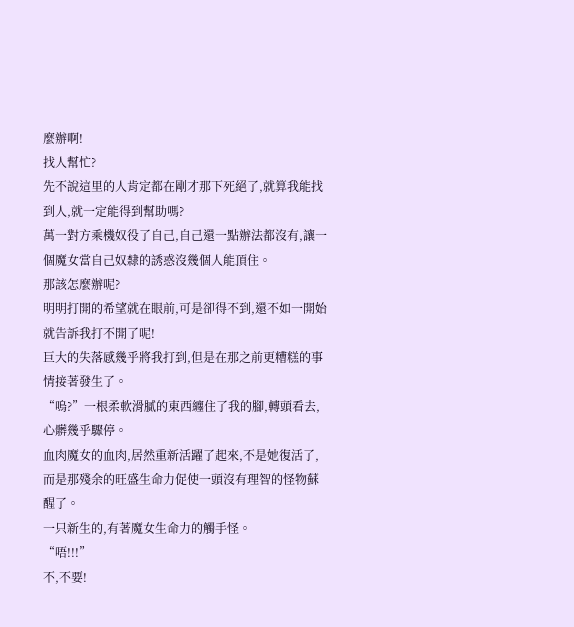麼辦啊!
找人幫忙?
先不說這里的人肯定都在剛才那下死絕了,就算我能找到人,就一定能得到幫助嗎?
萬一對方乘機奴役了自己,自己還一點辦法都沒有,讓一個魔女當自己奴隸的誘惑沒幾個人能頂住。
那該怎麼辦呢?
明明打開的希望就在眼前,可是卻得不到,還不如一開始就告訴我打不開了呢!
巨大的失落感幾乎將我打到,但是在那之前更糟糕的事情接著發生了。
“嗚?”一根柔軟滑膩的東西纏住了我的腳,轉頭看去,心髒幾乎驟停。
血肉魔女的血肉,居然重新活躍了起來,不是她復活了,而是那殘余的旺盛生命力促使一頭沒有理智的怪物蘇醒了。
一只新生的,有著魔女生命力的觸手怪。
“唔!!!”
不,不要!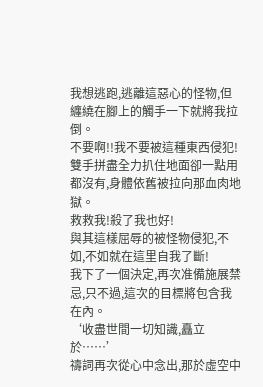我想逃跑,逃離這惡心的怪物,但纏繞在腳上的觸手一下就將我拉倒。
不要啊!!我不要被這種東西侵犯!
雙手拼盡全力扒住地面卻一點用都沒有,身體依舊被拉向那血肉地獄。
救救我!殺了我也好!
與其這樣屈辱的被怪物侵犯,不如,不如就在這里自我了斷!
我下了一個決定,再次准備施展禁忌,只不過,這次的目標將包含我在內。
‘收盡世間一切知識,矗立於……’
禱詞再次從心中念出,那於虛空中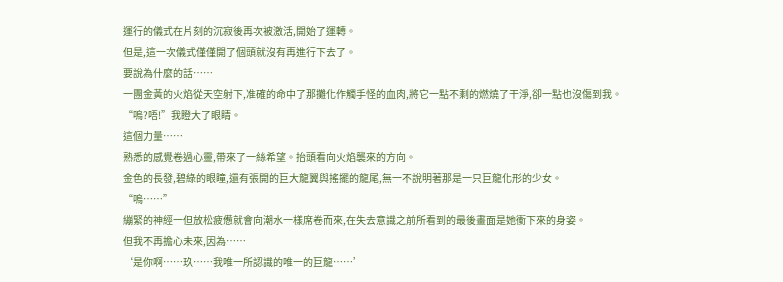運行的儀式在片刻的沉寂後再次被激活,開始了運轉。
但是,這一次儀式僅僅開了個頭就沒有再進行下去了。
要說為什麼的話……
一團金黃的火焰從天空射下,准確的命中了那攤化作觸手怪的血肉,將它一點不剩的燃燒了干淨,卻一點也沒傷到我。
“嗚?唔!”我瞪大了眼睛。
這個力量……
熟悉的感覺卷過心靈,帶來了一絲希望。抬頭看向火焰襲來的方向。
金色的長發,碧綠的眼瞳,還有張開的巨大龍翼與搖擺的龍尾,無一不說明著那是一只巨龍化形的少女。
“嗚……”
繃緊的神經一但放松疲憊就會向潮水一樣席卷而來,在失去意識之前所看到的最後畫面是她衝下來的身姿。
但我不再擔心未來,因為……
‘是你啊……玖……我唯一所認識的唯一的巨龍……’